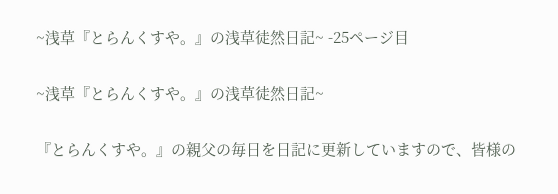~浅草『とらんくすや。』の浅草徒然日記~ -25ページ目

~浅草『とらんくすや。』の浅草徒然日記~

『とらんくすや。』の親父の毎日を日記に更新していますので、皆様の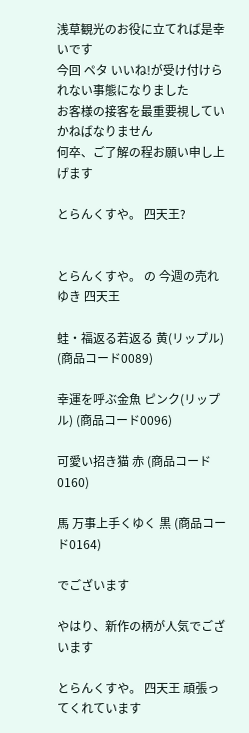浅草観光のお役に立てれば是幸いです
今回 ペタ いいね!が受け付けられない事態になりました
お客様の接客を最重要視していかねばなりません
何卒、ご了解の程お願い申し上げます

とらんくすや。 四天王?


とらんくすや。 の 今週の売れゆき 四天王

蛙・福返る若返る 黄(リップル) (商品コード0089)

幸運を呼ぶ金魚 ピンク(リップル) (商品コード0096)

可愛い招き猫 赤 (商品コード0160)

馬 万事上手くゆく 黒 (商品コード0164)

でございます

やはり、新作の柄が人気でございます

とらんくすや。 四天王 頑張ってくれています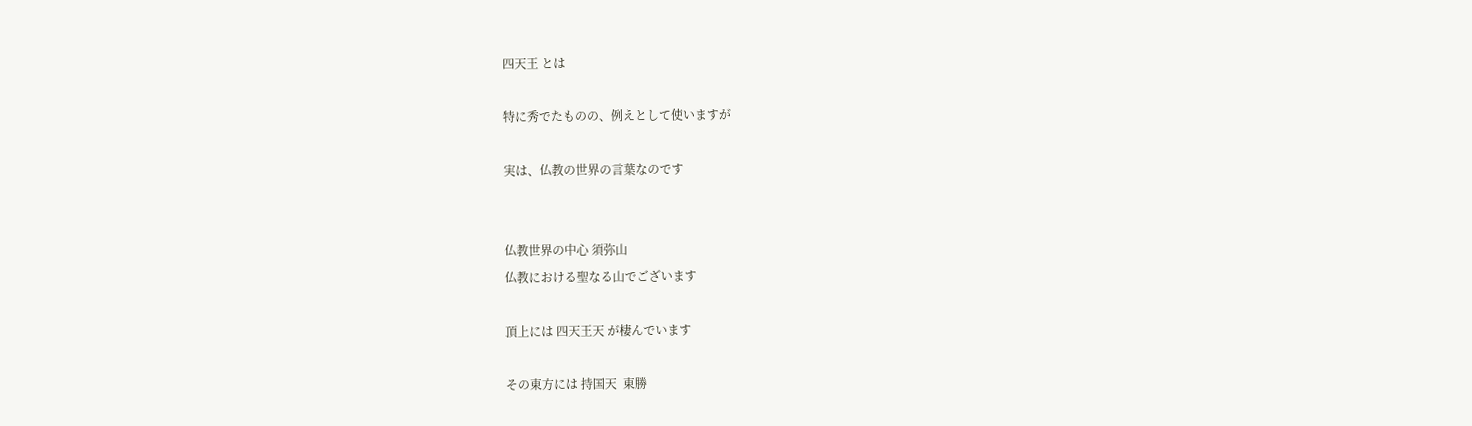四天王 とは

特に秀でたものの、例えとして使いますが

実は、仏教の世界の言葉なのです


仏教世界の中心 須弥山
仏教における聖なる山でございます

頂上には 四天王天 が棲んでいます

その東方には 持国天  東勝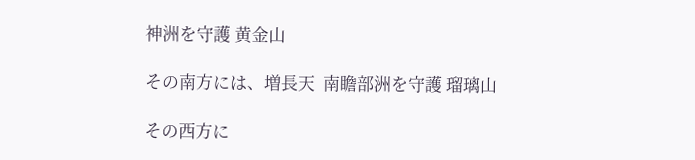神洲を守護 黄金山

その南方には、増長天  南瞻部洲を守護 瑠璃山

その西方に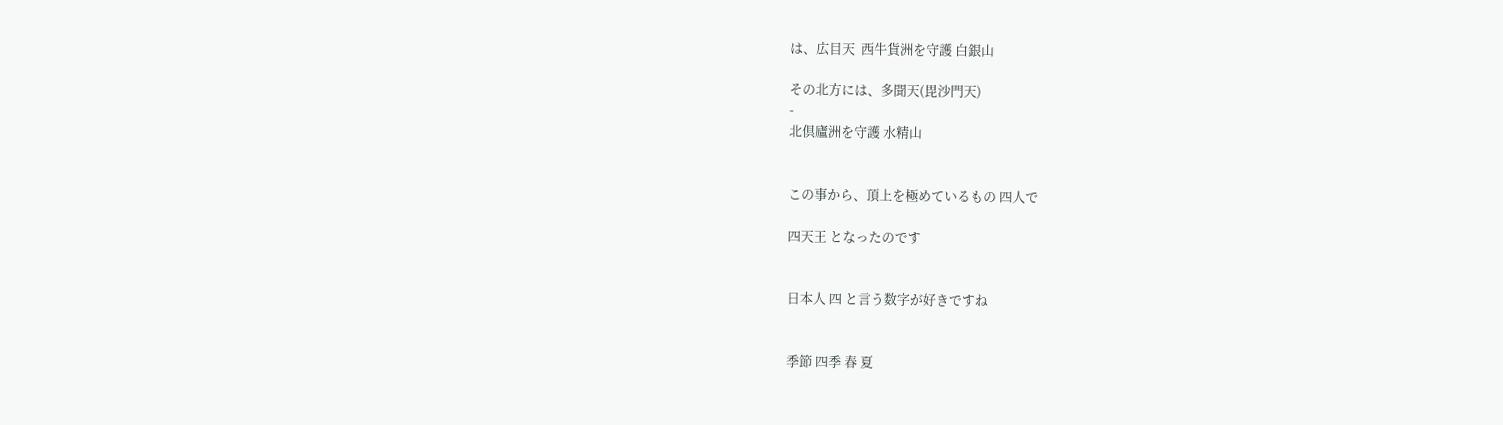は、広目天  西牛貨洲を守護 白銀山

その北方には、多聞天(毘沙門天)
-
北倶廬洲を守護 水精山


この事から、頂上を極めているもの 四人で

四天王 となったのです


日本人 四 と言う数字が好きですね


季節 四季 春 夏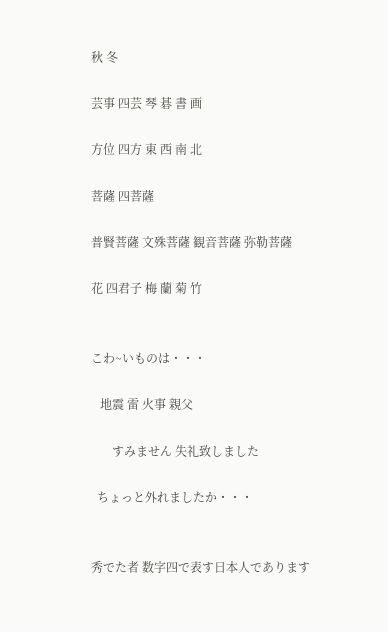秋 冬

芸事 四芸 琴 碁 書 画

方位 四方 東 西 南 北

菩薩 四菩薩

普賢菩薩 文殊菩薩 観音菩薩 弥勒菩薩

花 四君子 梅 蘭 菊 竹


こわ~いものは・・・

   地震 雷 火事 親父

       すみません 失礼致しました

  ちょっと外れましたか・・・


秀でた者 数字四で表す日本人であります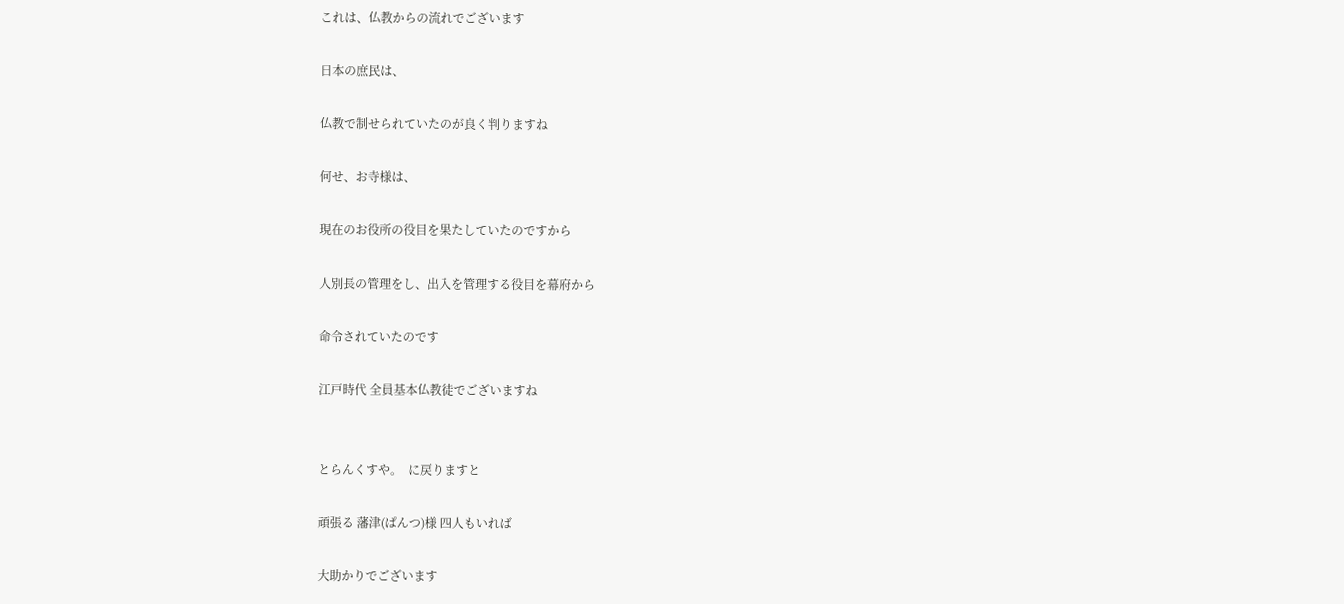これは、仏教からの流れでございます

日本の庶民は、

仏教で制せられていたのが良く判りますね

何せ、お寺様は、

現在のお役所の役目を果たしていたのですから

人別長の管理をし、出入を管理する役目を幕府から

命令されていたのです

江戸時代 全員基本仏教徒でございますね


とらんくすや。  に戻りますと

頑張る 藩津(ぱんつ)様 四人もいれば

大助かりでございます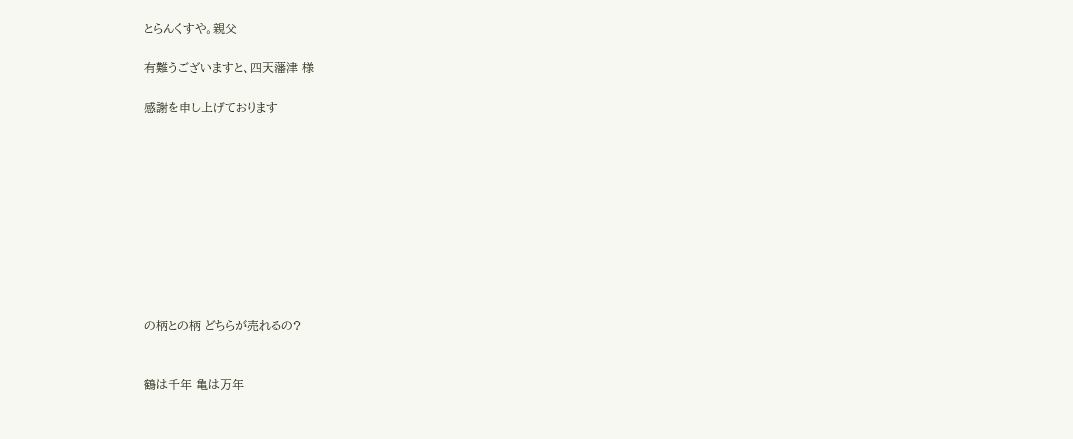とらんくすや。親父

有難うございますと、四天藩津 様

感謝を申し上げております










の柄との柄 どちらが売れるの?


鶴は千年 亀は万年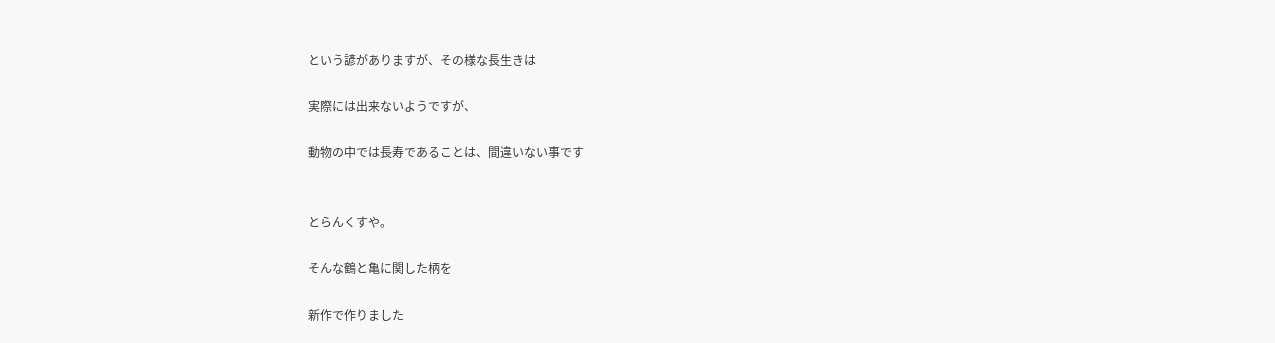という諺がありますが、その様な長生きは

実際には出来ないようですが、

動物の中では長寿であることは、間違いない事です


とらんくすや。

そんな鶴と亀に関した柄を

新作で作りました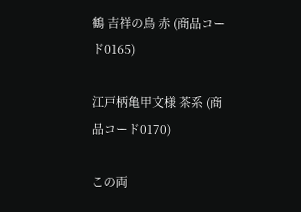鶴 吉祥の鳥 赤 (商品コード0165)

江戸柄亀甲文様 茶系 (商品コード0170)

この両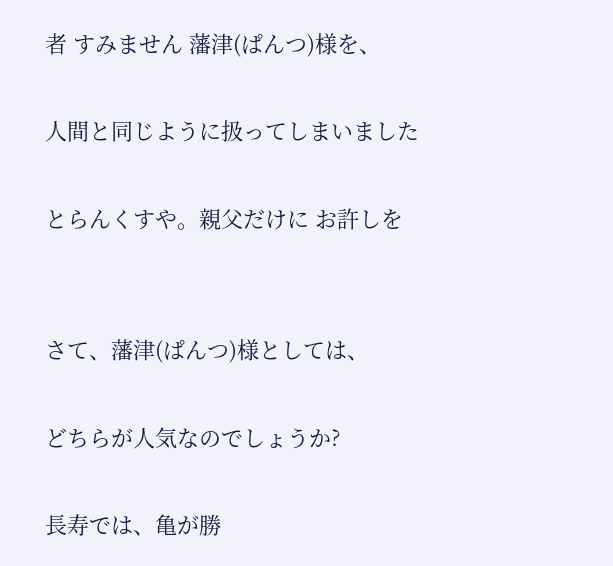者 すみません 藩津(ぱんつ)様を、

人間と同じように扱ってしまいました

とらんくすや。親父だけに お許しを


さて、藩津(ぱんつ)様としては、

どちらが人気なのでしょうか?

長寿では、亀が勝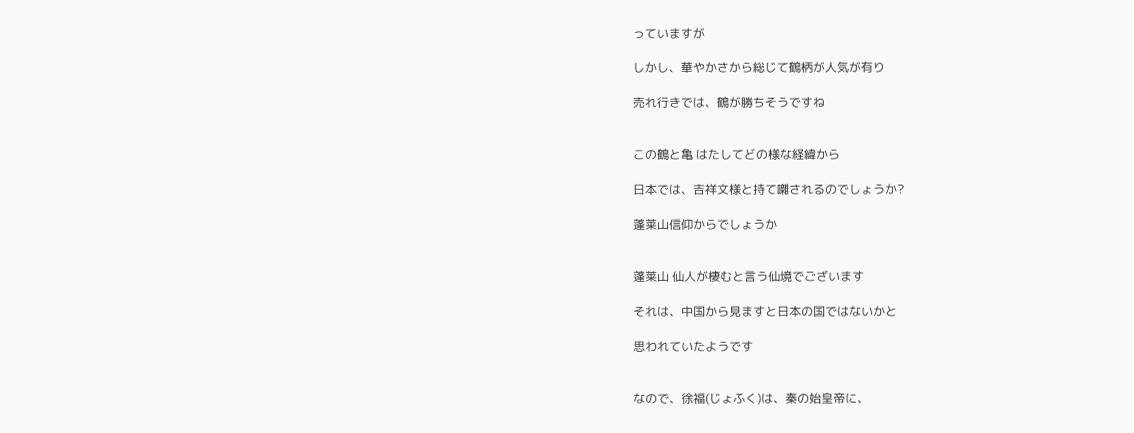っていますが

しかし、華やかさから総じて鶴柄が人気が有り

売れ行きでは、鶴が勝ちそうですね


この鶴と亀 はたしてどの様な経緯から

日本では、吉祥文様と持て囃されるのでしょうか?

蓬莱山信仰からでしょうか


蓬莱山 仙人が棲むと言う仙境でございます

それは、中国から見ますと日本の国ではないかと

思われていたようです


なので、徐福(じょふく)は、秦の始皇帝に、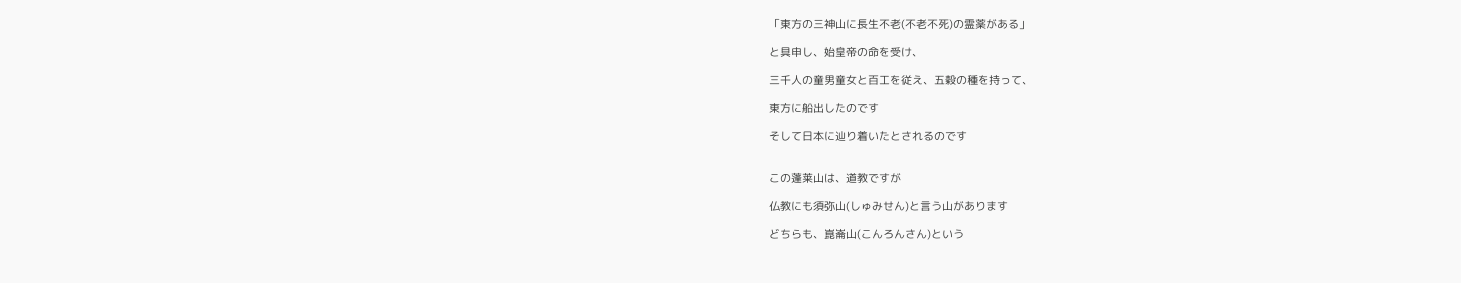「東方の三神山に長生不老(不老不死)の霊薬がある」

と具申し、始皇帝の命を受け、

三千人の童男童女と百工を従え、五穀の種を持って、

東方に船出したのです

そして日本に辿り着いたとされるのです


この蓬莱山は、道教ですが

仏教にも須弥山(しゅみせん)と言う山があります

どちらも、崑崙山(こんろんさん)という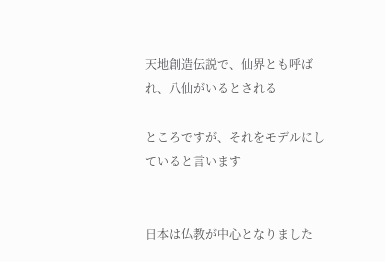天地創造伝説で、仙界とも呼ばれ、八仙がいるとされる

ところですが、それをモデルにしていると言います


日本は仏教が中心となりました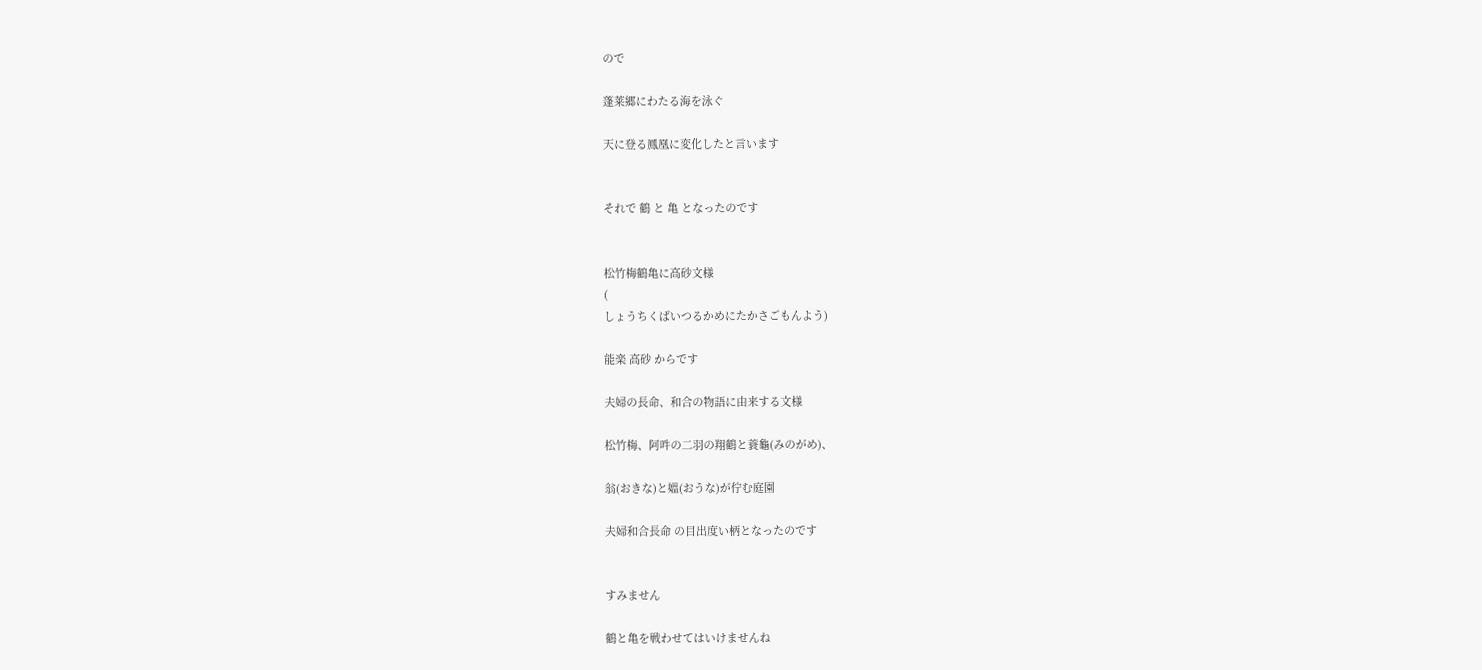ので

蓬莱郷にわたる海を泳ぐ

天に登る鳳凰に変化したと言います


それで 鶴 と 亀 となったのです


松竹梅鶴亀に高砂文様
(
しょうちくばいつるかめにたかさごもんよう)

能楽 高砂 からです

夫婦の長命、和合の物語に由来する文様

松竹梅、阿吽の二羽の翔鶴と蓑龜(みのがめ)、

翁(おきな)と媼(おうな)が佇む庭園

夫婦和合長命 の目出度い柄となったのです


すみません

鶴と亀を戦わせてはいけませんね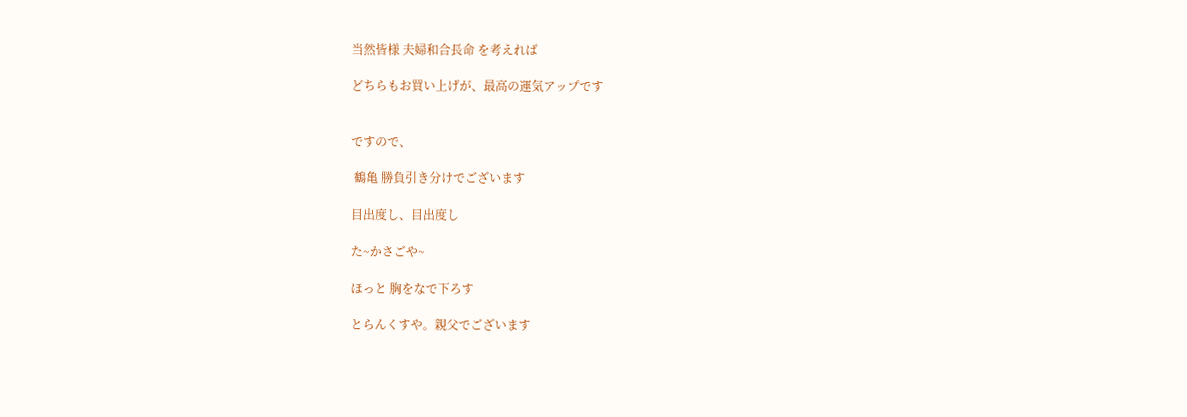当然皆様 夫婦和合長命 を考えれば

どちらもお買い上げが、最高の運気アップです


ですので、

 鶴亀 勝負引き分けでございます

目出度し、目出度し

た~かさごや~

ほっと 胸をなで下ろす

とらんくすや。親父でございます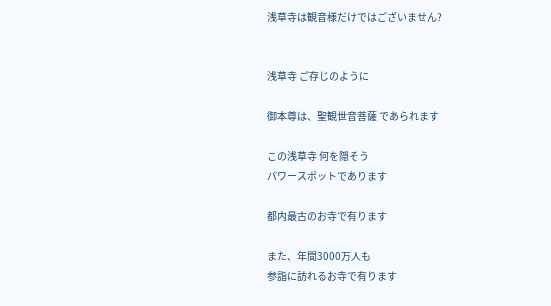浅草寺は観音様だけではございません?


浅草寺 ご存じのように

御本尊は、聖観世音菩薩 であられます

この浅草寺 何を隠そう
パワースポットであります

都内最古のお寺で有ります

また、年間3000万人も
参詣に訪れるお寺で有ります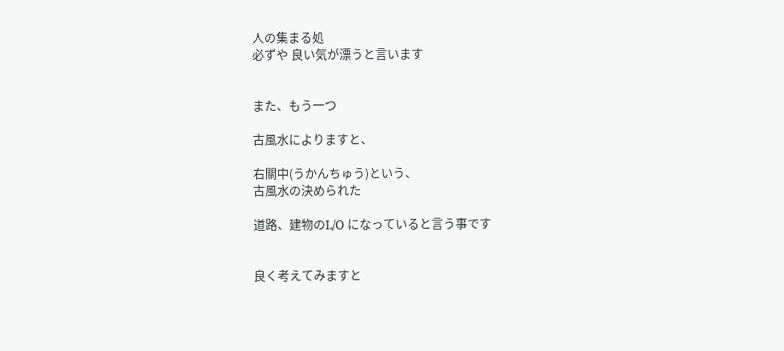人の集まる処
必ずや 良い気が漂うと言います


また、もう一つ

古風水によりますと、

右關中(うかんちゅう)という、
古風水の決められた

道路、建物のL/O になっていると言う事です


良く考えてみますと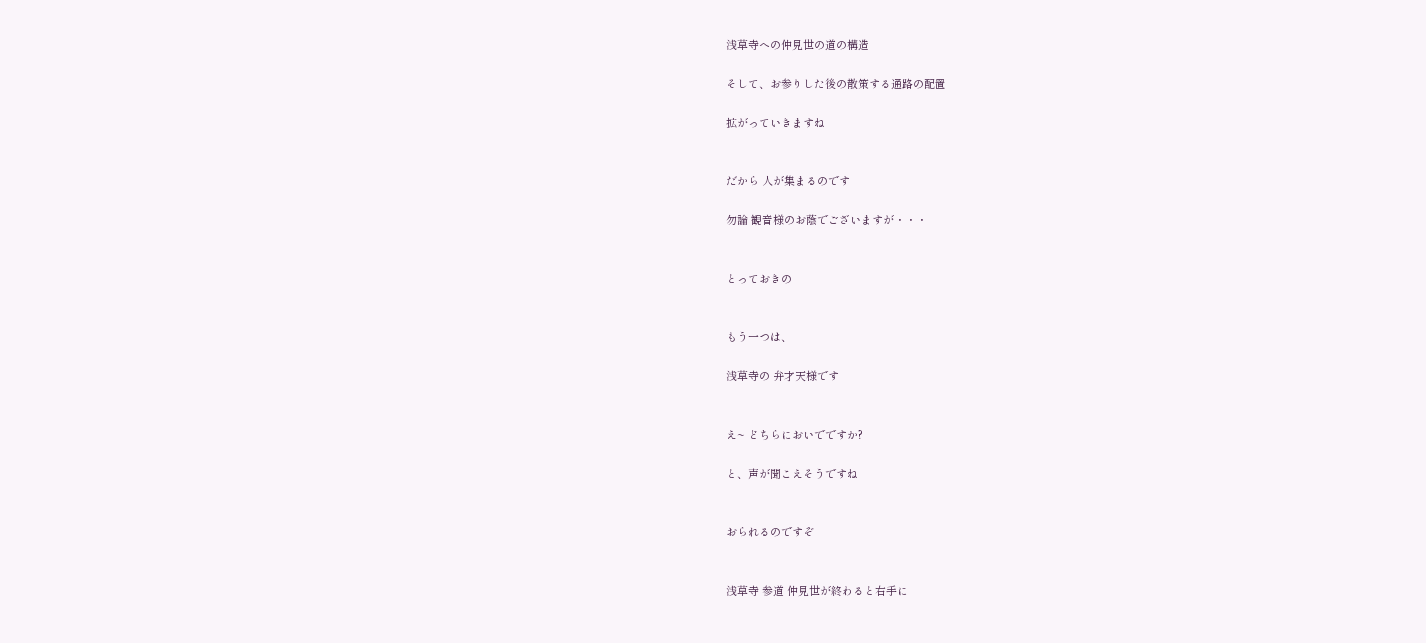浅草寺への仲見世の道の構造

そして、お参りした後の散策する通路の配置

拡がっていきますね


だから 人が集まるのです

勿論 観音様のお蔭でございますが・・・


とっておきの


もう一つは、

浅草寺の 弁才天様です


え~ どちらにおいでですか?

と、声が聞こえそうですね


おられるのですぞ


浅草寺 参道 仲見世が終わると右手に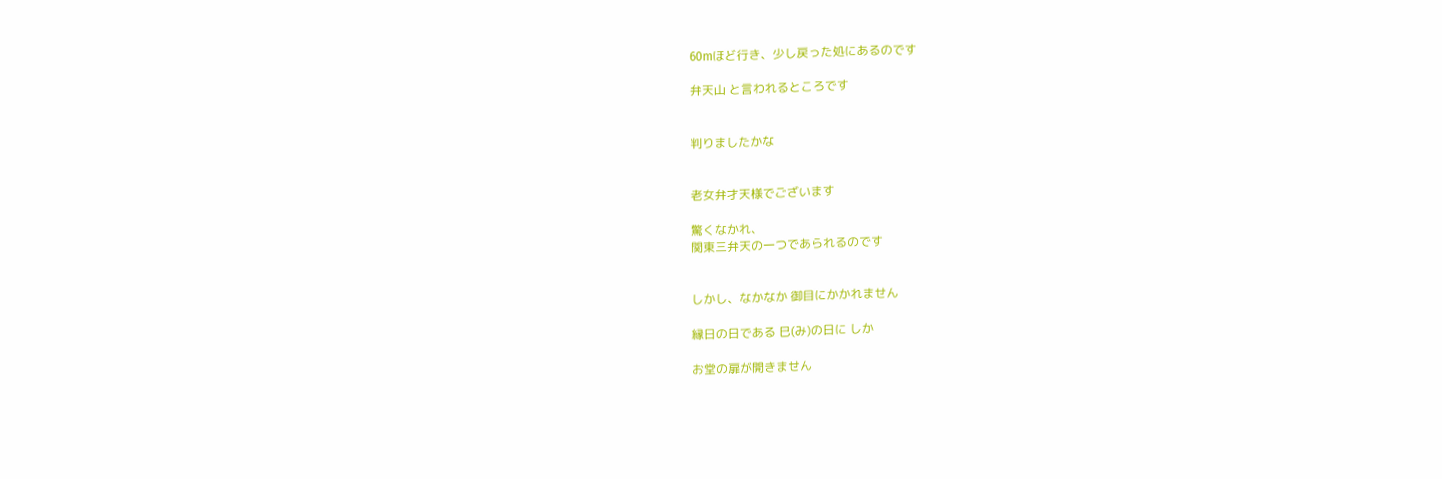60mほど行き、少し戻った処にあるのです

弁天山 と言われるところです


判りましたかな


老女弁才天様でございます

驚くなかれ、
関東三弁天の一つであられるのです


しかし、なかなか 御目にかかれません

縁日の日である 巳(み)の日に しか

お堂の扉が開きません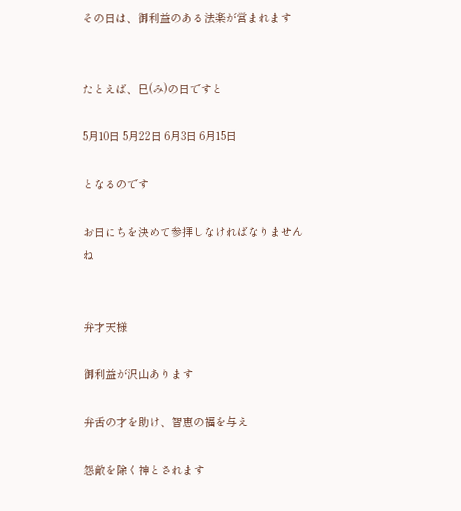その日は、御利益のある法楽が営まれます


たとえば、巳(み)の日ですと

5月10日 5月22日 6月3日 6月15日

となるのです

お日にちを決めて参拝しなければなりませんね


弁才天様

御利益が沢山あります

弁舌の才を助け、智恵の福を与え

怨敵を除く神とされます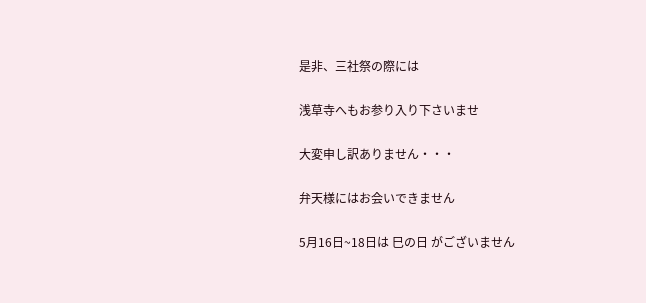是非、三社祭の際には

浅草寺へもお参り入り下さいませ

大変申し訳ありません・・・

弁天様にはお会いできません

5月16日~18日は 巳の日 がございません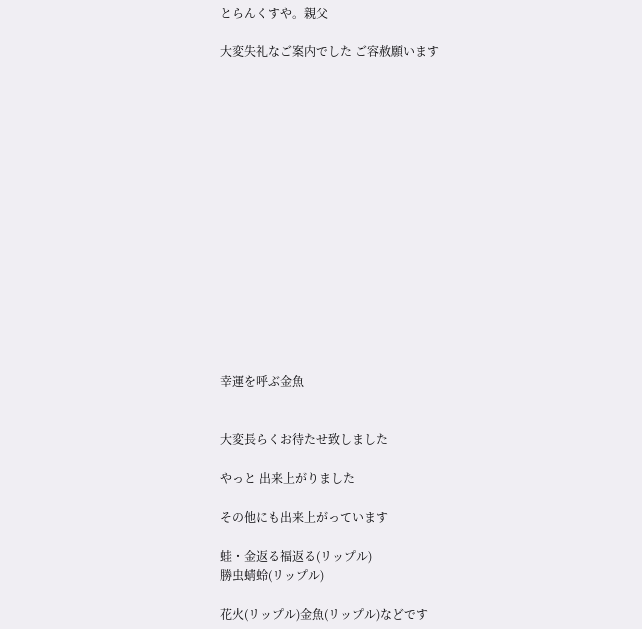とらんくすや。親父

大変失礼なご案内でした ご容赦願います
















幸運を呼ぶ金魚


大変長らくお待たせ致しました

やっと 出来上がりました

その他にも出来上がっています

蛙・金返る福返る(リップル)
勝虫蜻蛉(リップル)

花火(リップル)金魚(リップル)などです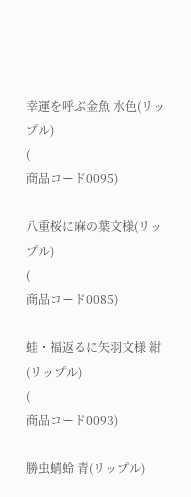幸運を呼ぶ金魚 水色(リップル)
(
商品コード0095)

八重桜に麻の葉文様(リップル)
(
商品コード0085)

蛙・福返るに矢羽文様 紺(リップル)
(
商品コード0093)

勝虫蜻蛉 青(リップル)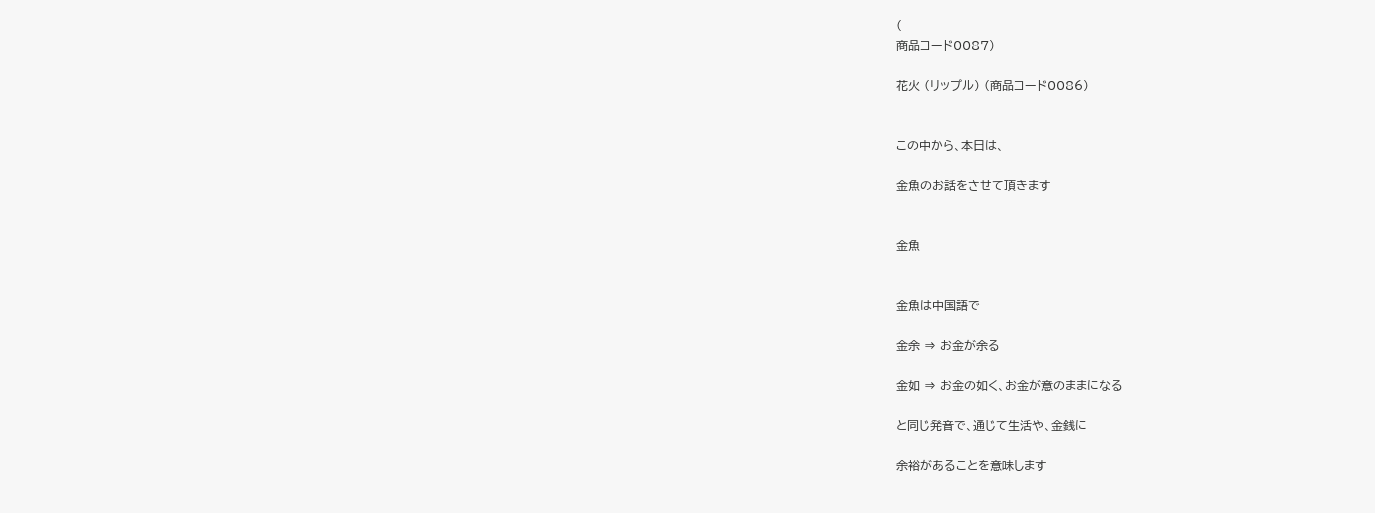(
商品コード0087)

花火 (リップル) (商品コード0086)


この中から、本日は、

金魚のお話をさせて頂きます


金魚


金魚は中国語で

金余 ⇒ お金が余る

金如 ⇒ お金の如く、お金が意のままになる

と同じ発音で、通じて生活や、金銭に

余裕があることを意味します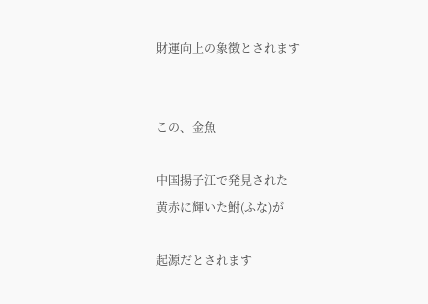財運向上の象徴とされます


この、金魚

中国揚子江で発見された
黄赤に輝いた鮒(ふな)が

起源だとされます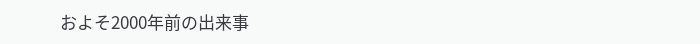およそ2000年前の出来事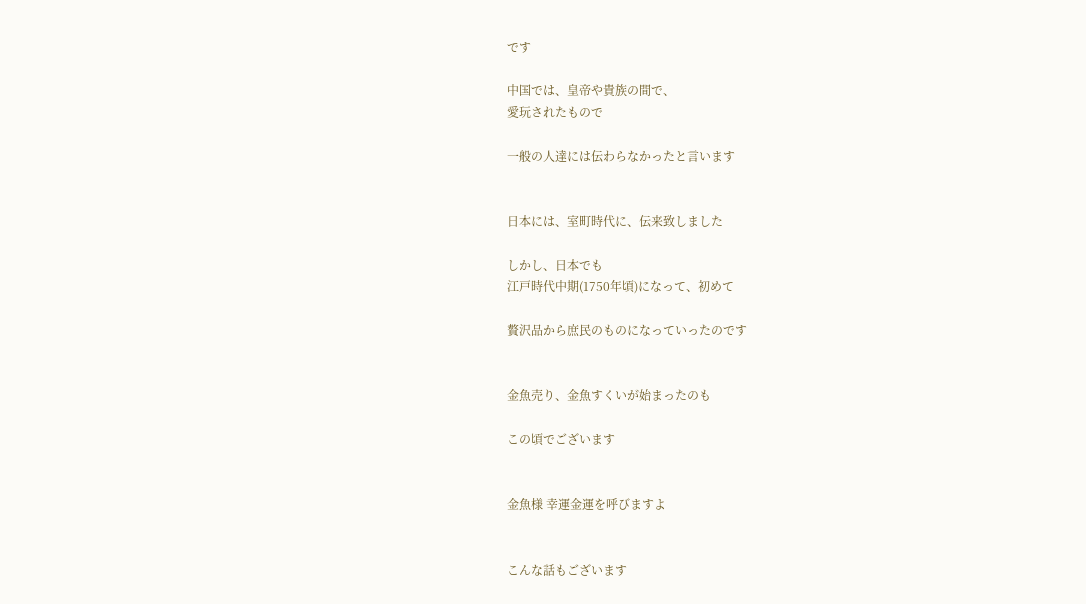です

中国では、皇帝や貴族の間で、
愛玩されたもので

一般の人達には伝わらなかったと言います


日本には、室町時代に、伝来致しました

しかし、日本でも
江戸時代中期(1750年頃)になって、初めて

贅沢品から庶民のものになっていったのです


金魚売り、金魚すくいが始まったのも

この頃でございます


金魚様 幸運金運を呼びますよ


こんな話もございます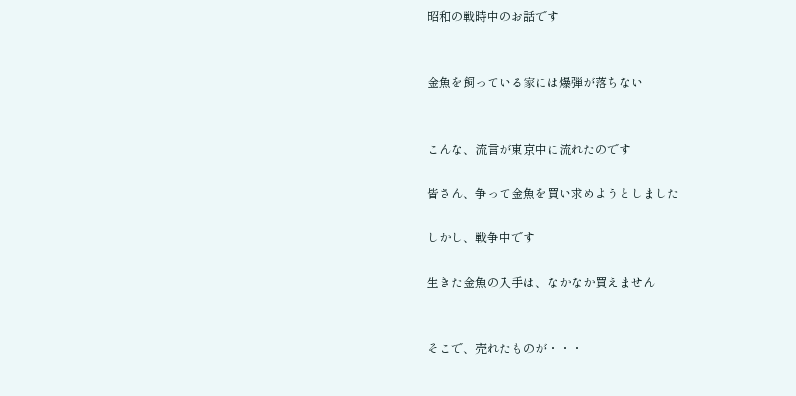昭和の戦時中のお話です


金魚を飼っている家には爆弾が落ちない


こんな、流言が東京中に流れたのです

皆さん、争って金魚を買い求めようとしました

しかし、戦争中です

生きた金魚の入手は、なかなか買えません


そこで、売れたものが・・・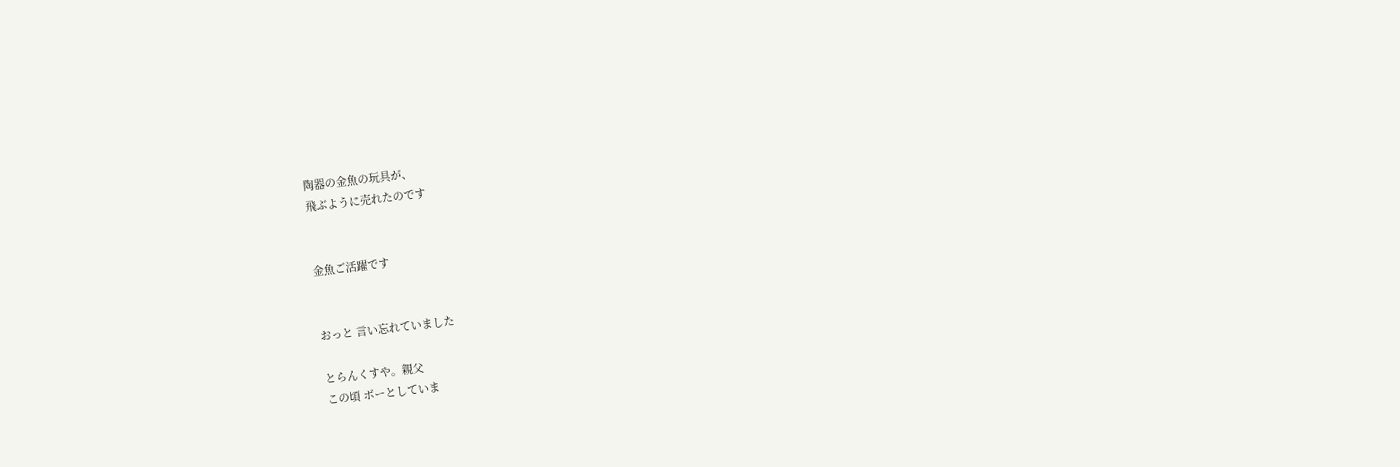陶器の金魚の玩具が、
飛ぶように売れたのです


金魚ご活躍です


おっと 言い忘れていました

とらんくすや。親父
この頃 ボーとしていま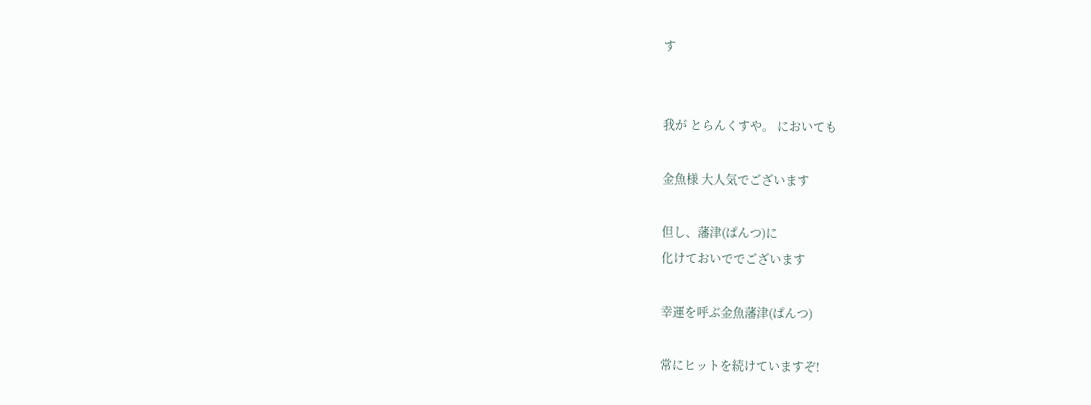す


我が とらんくすや。 においても

金魚様 大人気でございます

但し、藩津(ぱんつ)に
化けておいででございます

幸運を呼ぶ金魚藩津(ぱんつ)

常にヒットを続けていますぞ!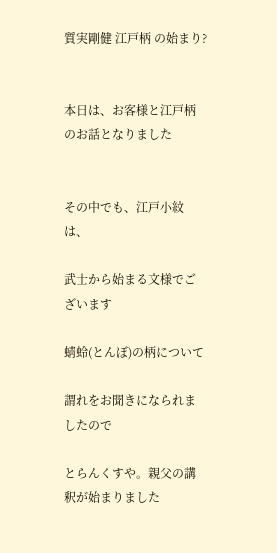質実剛健 江戸柄 の始まり?


本日は、お客様と江戸柄のお話となりました


その中でも、江戸小紋は、

武士から始まる文様でございます

蜻蛉(とんぼ)の柄について

謂れをお聞きになられましたので

とらんくすや。親父の講釈が始まりました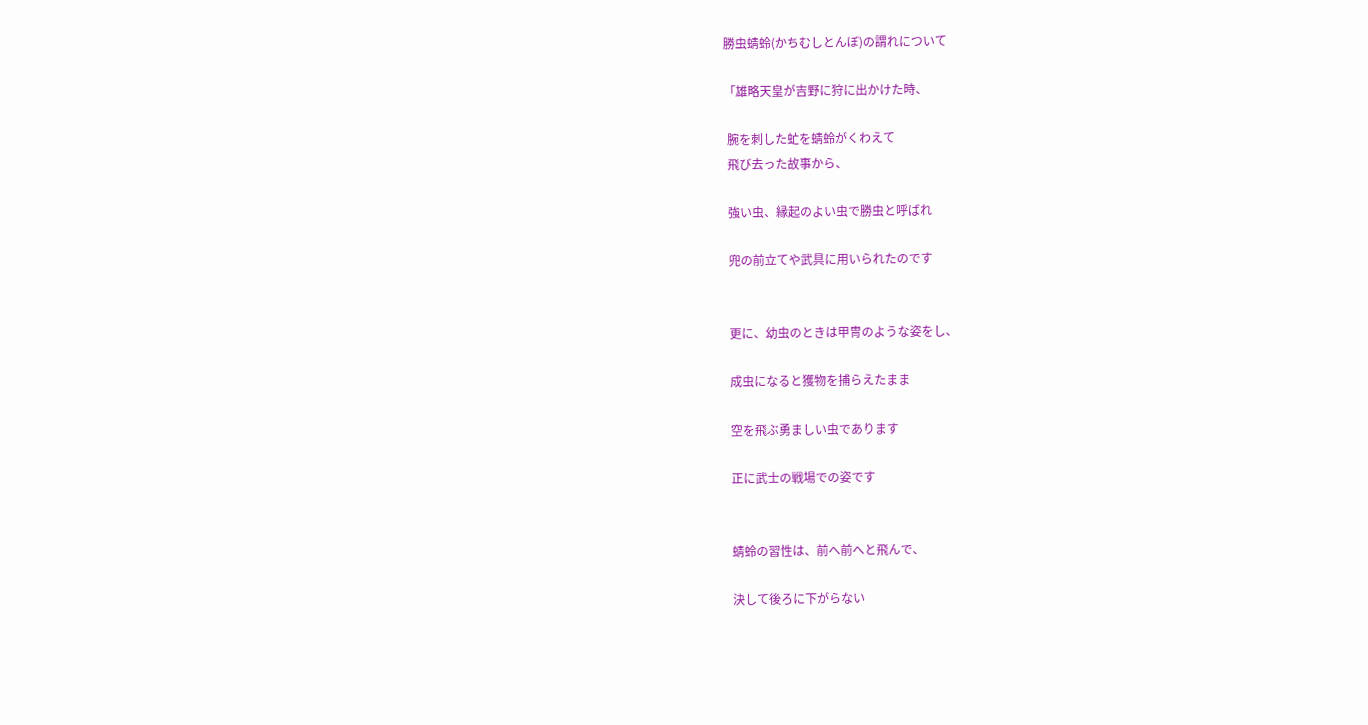勝虫蜻蛉(かちむしとんぼ)の謂れについて

「雄略天皇が吉野に狩に出かけた時、

 腕を刺した虻を蜻蛉がくわえて
 飛び去った故事から、

 強い虫、縁起のよい虫で勝虫と呼ばれ

 兜の前立てや武具に用いられたのです


 更に、幼虫のときは甲冑のような姿をし、

 成虫になると獲物を捕らえたまま

 空を飛ぶ勇ましい虫であります

 正に武士の戦場での姿です


 蜻蛉の習性は、前へ前へと飛んで、

 決して後ろに下がらない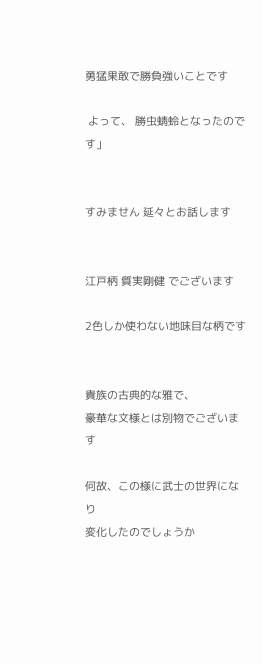勇猛果敢で勝負強いことです

 よって、 勝虫蜻蛉となったのです」


すみません 延々とお話します


江戸柄 質実剛健 でございます

2色しか使わない地味目な柄です


貴族の古典的な雅で、
豪華な文様とは別物でございます

何故、この様に武士の世界になり
変化したのでしょうか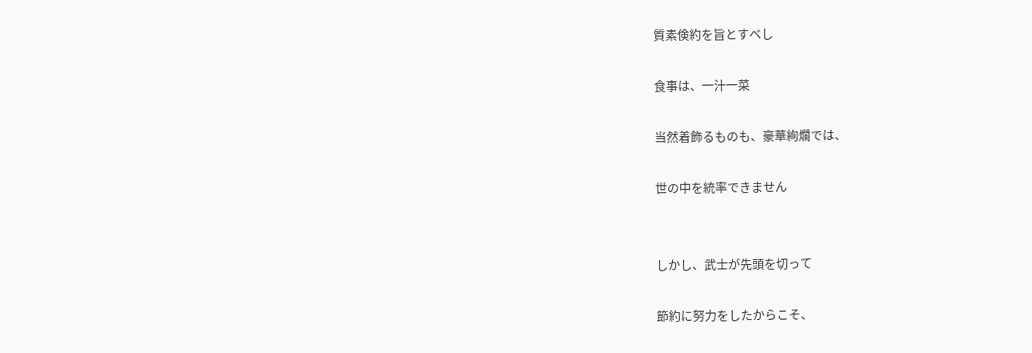質素倹約を旨とすべし

食事は、一汁一菜

当然着飾るものも、豪華絢爛では、

世の中を統率できません


しかし、武士が先頭を切って

節約に努力をしたからこそ、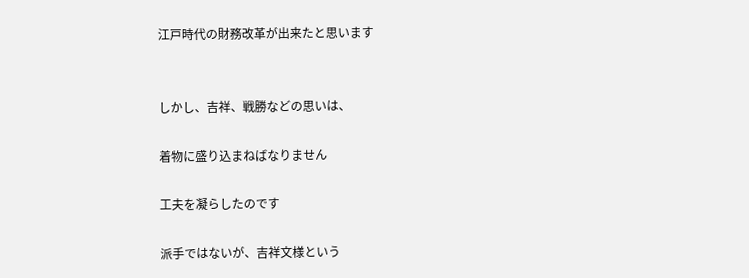江戸時代の財務改革が出来たと思います


しかし、吉祥、戦勝などの思いは、

着物に盛り込まねばなりません

工夫を凝らしたのです

派手ではないが、吉祥文様という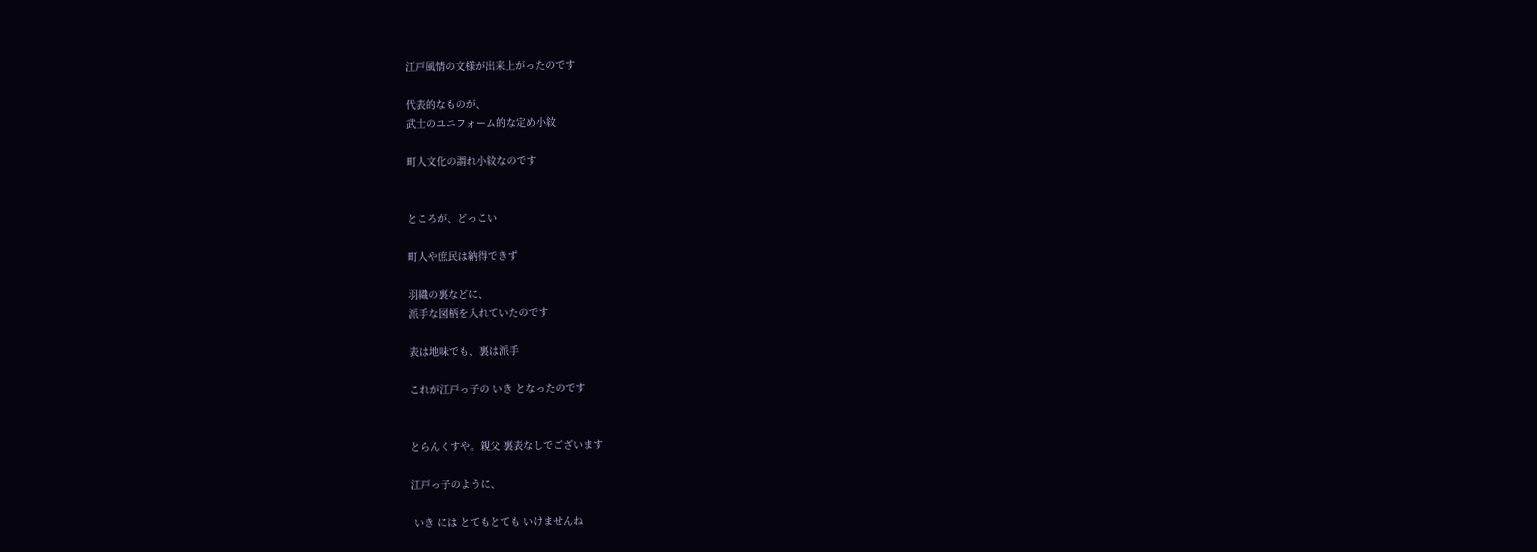江戸風情の文様が出来上がったのです

代表的なものが、
武士のユニフォーム的な定め小紋

町人文化の謂れ小紋なのです


ところが、どっこい

町人や庶民は納得できず

羽織の裏などに、
派手な図柄を入れていたのです

表は地味でも、裏は派手

これが江戸っ子の いき となったのです


とらんくすや。親父 裏表なしでございます

江戸っ子のように、

 いき には とてもとても いけませんね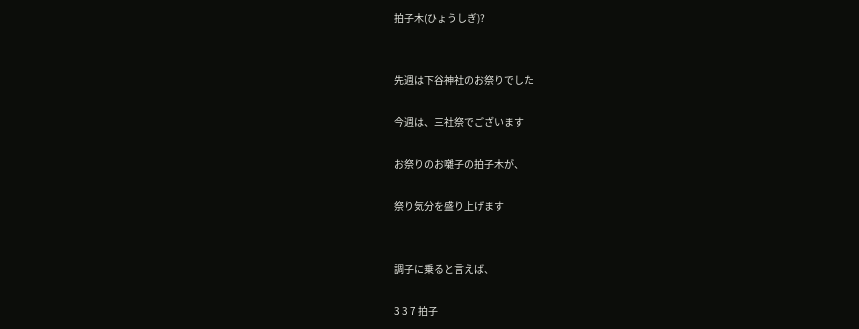拍子木(ひょうしぎ)?


先週は下谷神社のお祭りでした

今週は、三社祭でございます

お祭りのお囃子の拍子木が、

祭り気分を盛り上げます


調子に乗ると言えば、

3 3 7 拍子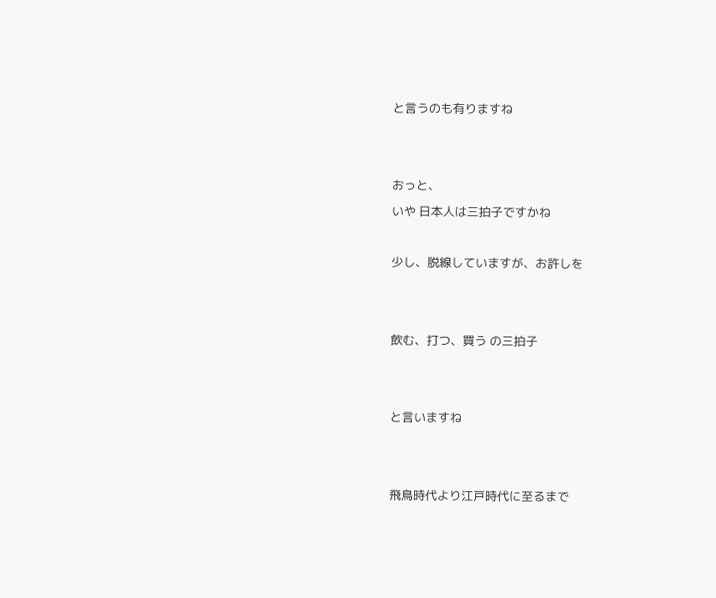と言うのも有りますね


おっと、
いや 日本人は三拍子ですかね

少し、脱線していますが、お許しを


飲む、打つ、買う の三拍子


と言いますね


飛鳥時代より江戸時代に至るまで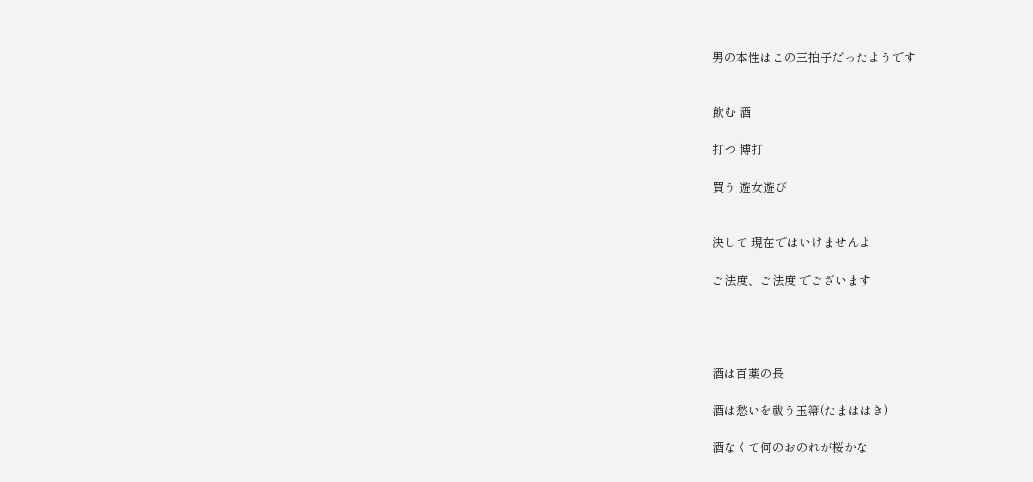男の本性はこの三拍子だったようです


飲む 酒

打つ 博打

買う 遊女遊び


決して 現在ではいけませんよ

ご法度、ご法度 でございます




酒は百薬の長

酒は愁いを祓う玉箒(たまははき)

酒なくて何のおのれが桜かな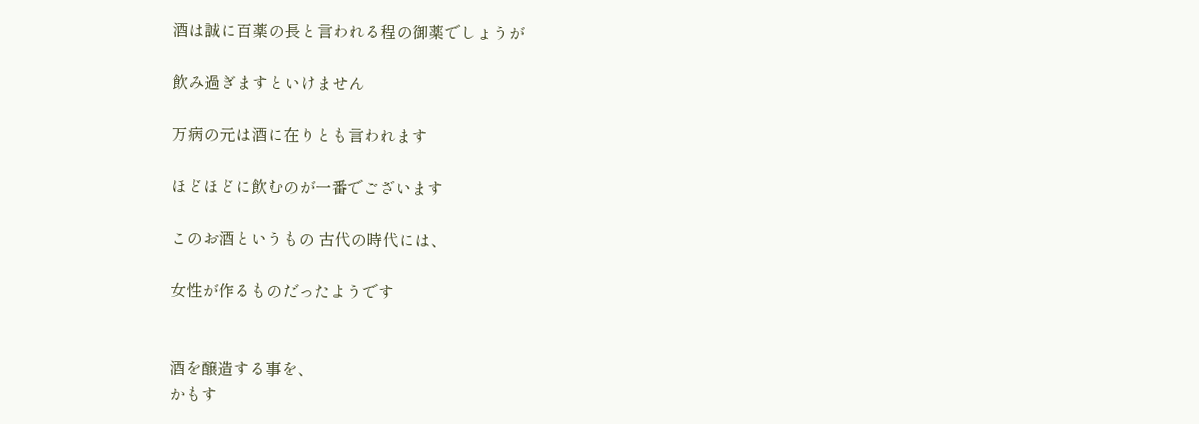酒は誠に百薬の長と言われる程の御薬でしょうが

飲み過ぎますといけません

万病の元は酒に在りとも言われます

ほどほどに飲むのが一番でございます

このお酒というもの 古代の時代には、

女性が作るものだったようです


酒を醸造する事を、
かもす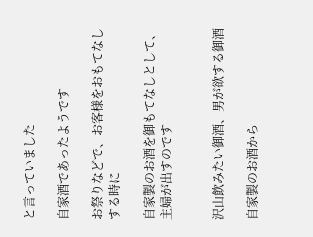と言っていました

自家酒であったようです

お祭りなどで、お客様をおもてなしする時に

自家製のお酒を御もてなしとして、
主婦が出すのです


沢山飲みたい御酒、男が欲する御酒

自家製のお酒から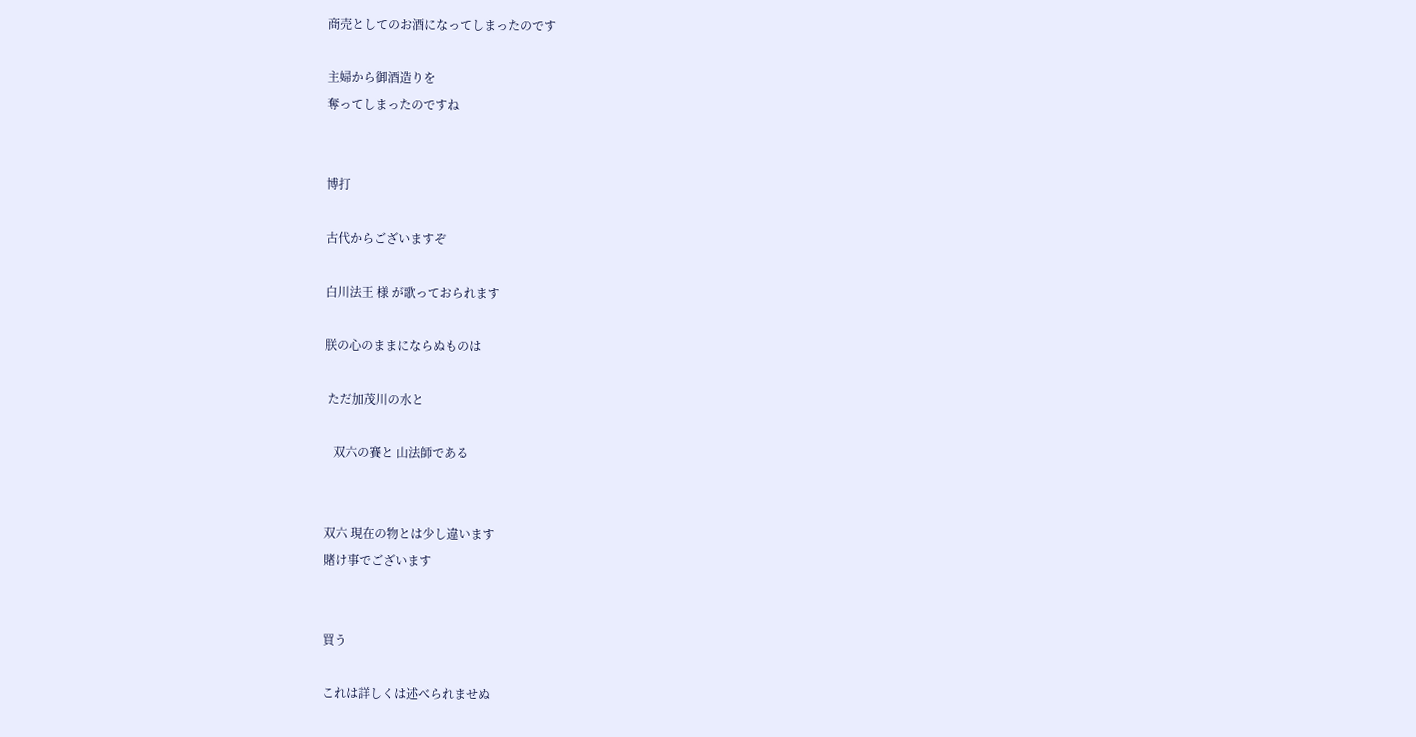商売としてのお酒になってしまったのです

主婦から御酒造りを
奪ってしまったのですね


博打

古代からございますぞ

白川法王 様 が歌っておられます

朕の心のままにならぬものは

 ただ加茂川の水と

   双六の賽と 山法師である


双六 現在の物とは少し違います
賭け事でございます


買う

これは詳しくは述べられませぬ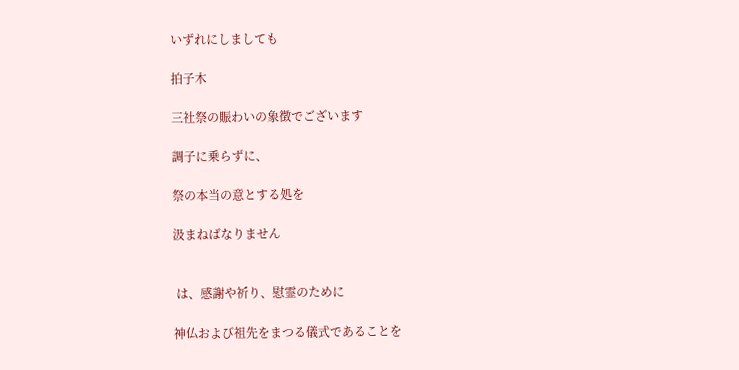いずれにしましても

拍子木

三社祭の賑わいの象徴でございます

調子に乗らずに、

祭の本当の意とする処を

汲まねばなりません


 は、感謝や祈り、慰霊のために

神仏および祖先をまつる儀式であることを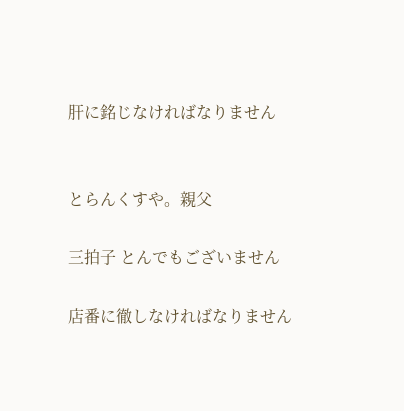肝に銘じなければなりません


とらんくすや。親父

三拍子 とんでもございません

店番に徹しなければなりません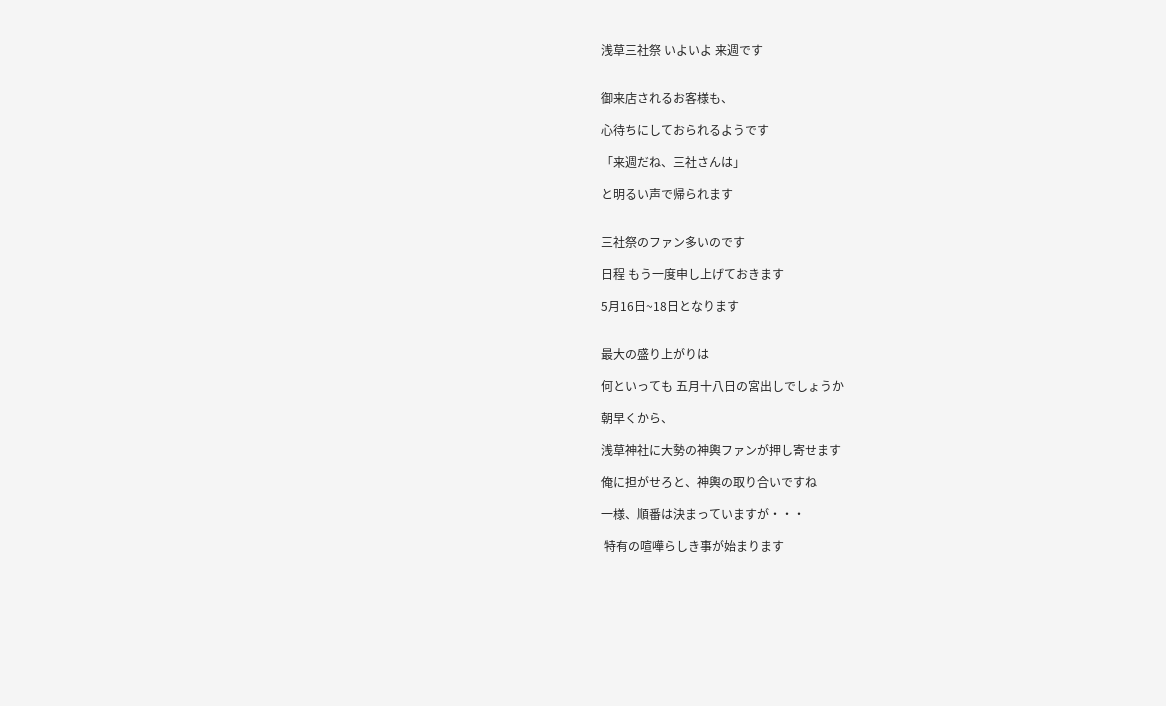浅草三社祭 いよいよ 来週です


御来店されるお客様も、

心待ちにしておられるようです

「来週だね、三社さんは」

と明るい声で帰られます


三社祭のファン多いのです

日程 もう一度申し上げておきます

5月16日~18日となります


最大の盛り上がりは

何といっても 五月十八日の宮出しでしょうか

朝早くから、

浅草神社に大勢の神輿ファンが押し寄せます

俺に担がせろと、神輿の取り合いですね

一様、順番は決まっていますが・・・

 特有の喧嘩らしき事が始まります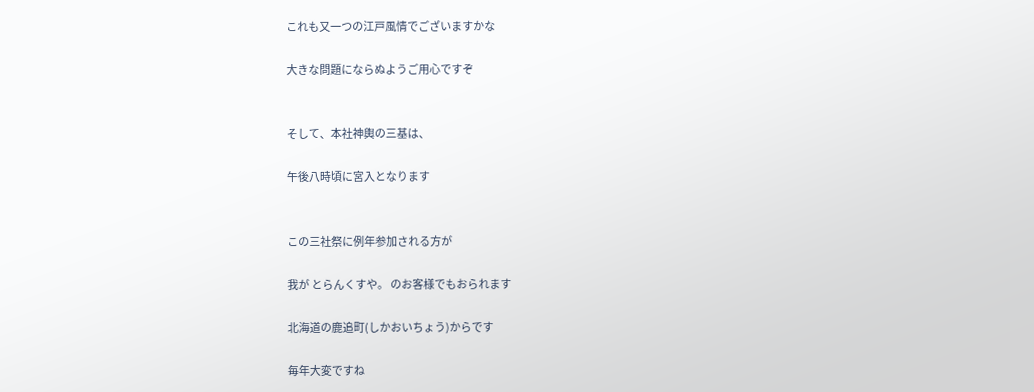これも又一つの江戸風情でございますかな

大きな問題にならぬようご用心ですぞ


そして、本社神輿の三基は、

午後八時頃に宮入となります


この三社祭に例年参加される方が

我が とらんくすや。 のお客様でもおられます

北海道の鹿追町(しかおいちょう)からです

毎年大変ですね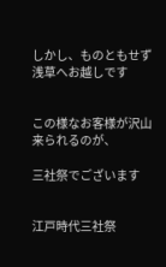しかし、ものともせず浅草へお越しです


この様なお客様が沢山来られるのが、

三社祭でございます


江戸時代三社祭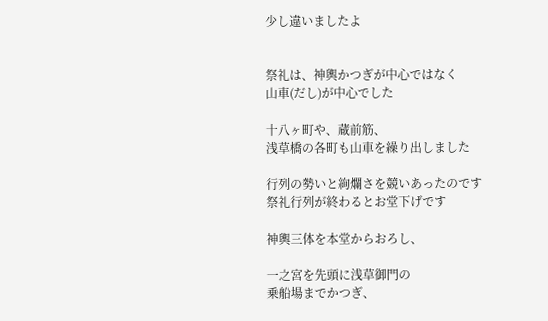少し違いましたよ


祭礼は、神輿かつぎが中心ではなく
山車(だし)が中心でした

十八ヶ町や、蔵前筋、
浅草橋の各町も山車を繰り出しました

行列の勢いと絢爛さを競いあったのです
祭礼行列が終わるとお堂下げです

神輿三体を本堂からおろし、

一之宮を先頭に浅草御門の
乗船場までかつぎ、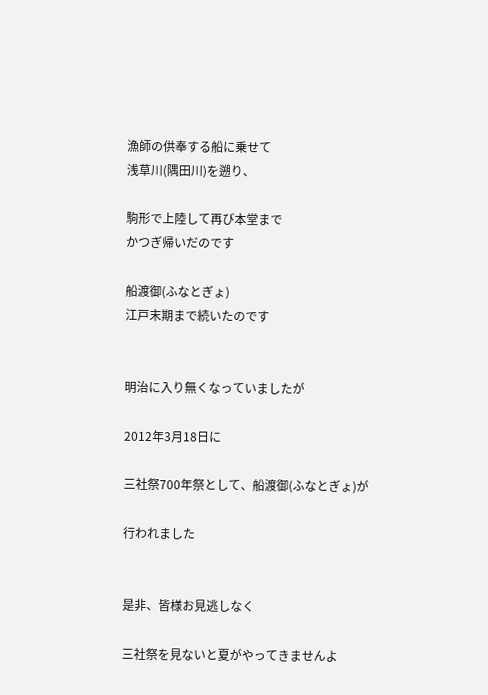漁師の供奉する船に乗せて
浅草川(隅田川)を遡り、

駒形で上陸して再び本堂まで
かつぎ帰いだのです

船渡御(ふなとぎょ)
江戸末期まで続いたのです


明治に入り無くなっていましたが

2012年3月18日に

三社祭700年祭として、船渡御(ふなとぎょ)が

行われました


是非、皆様お見逃しなく

三社祭を見ないと夏がやってきませんよ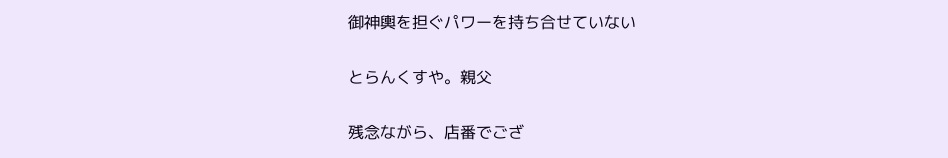御神輿を担ぐパワーを持ち合せていない

とらんくすや。親父

残念ながら、店番でござ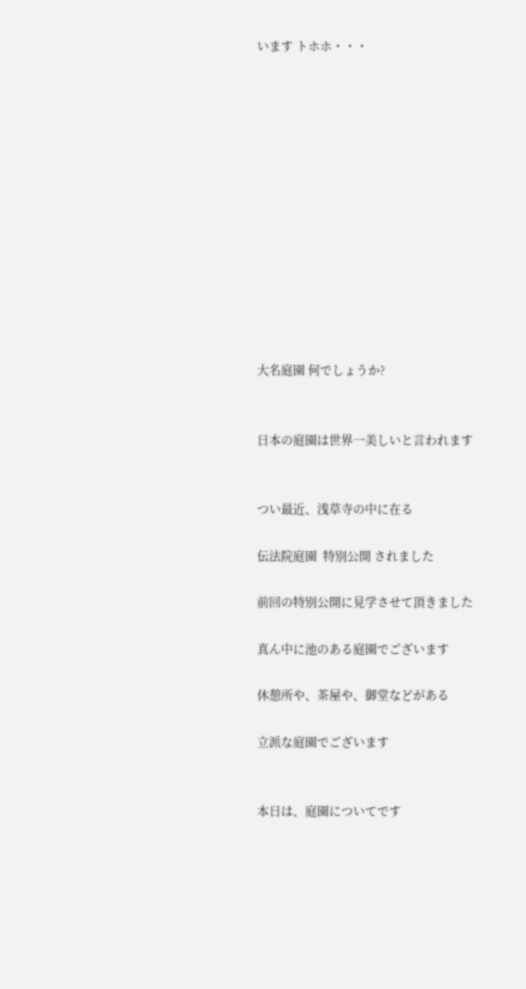います トホホ・・・













大名庭園 何でしょうか?


日本の庭園は世界一美しいと言われます


つい最近、浅草寺の中に在る

伝法院庭園  特別公開 されました

前回の特別公開に見学させて頂きました

真ん中に池のある庭園でございます

休憩所や、茶屋や、御堂などがある

立派な庭園でございます


本日は、庭園についてです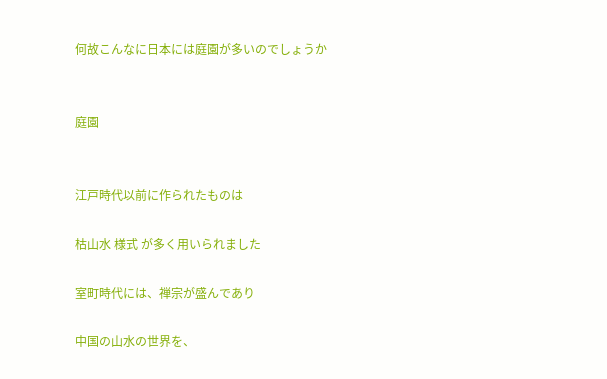何故こんなに日本には庭園が多いのでしょうか


庭園


江戸時代以前に作られたものは

枯山水 様式 が多く用いられました

室町時代には、禅宗が盛んであり

中国の山水の世界を、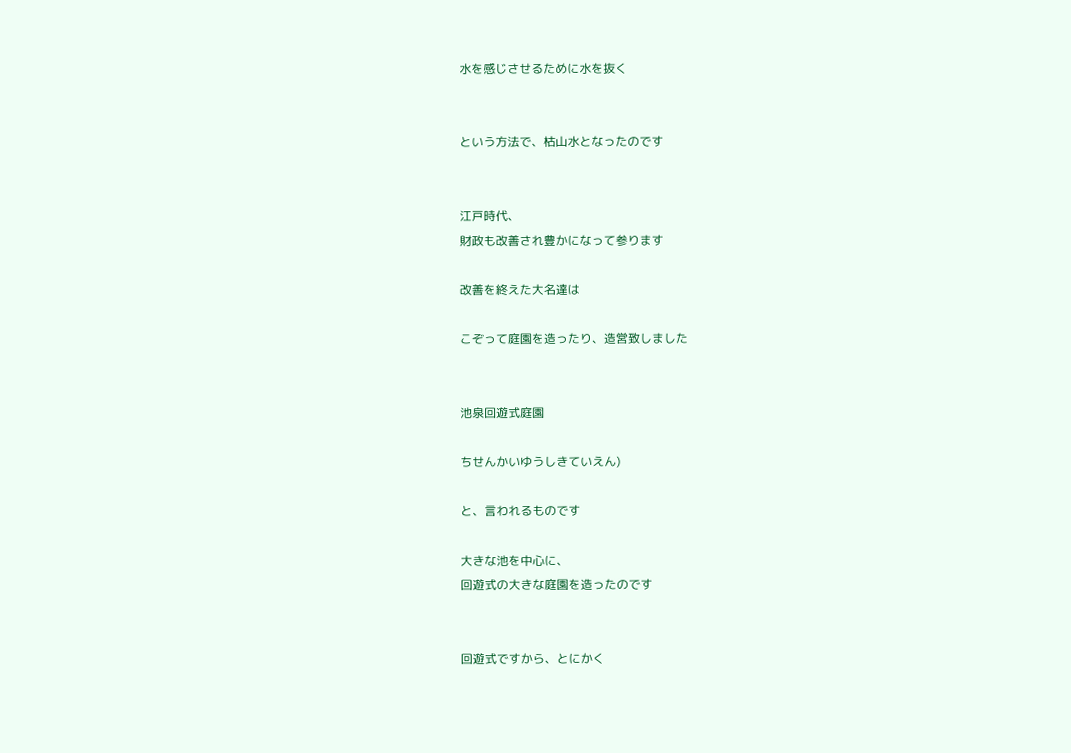水を感じさせるために水を抜く


という方法で、枯山水となったのです


江戸時代、
財政も改善され豊かになって参ります

改善を終えた大名達は

こぞって庭園を造ったり、造営致しました


池泉回遊式庭園

ちせんかいゆうしきていえん)

と、言われるものです

大きな池を中心に、
回遊式の大きな庭園を造ったのです


回遊式ですから、とにかく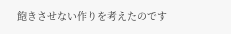飽きさせない作りを考えたのです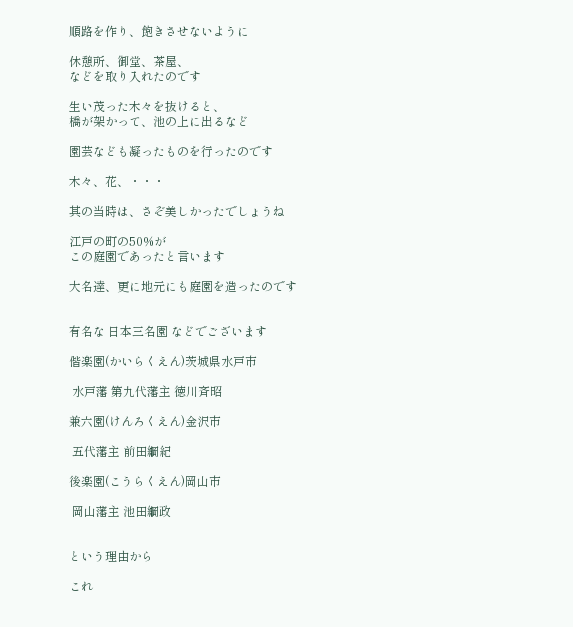順路を作り、飽きさせないように

休憩所、御堂、茶屋、
などを取り入れたのです

生い茂った木々を抜けると、
橋が架かって、池の上に出るなど

園芸なども凝ったものを行ったのです

木々、花、・・・

其の当時は、さぞ美しかったでしょうね

江戸の町の50%が
この庭園であったと言います

大名達、更に地元にも庭園を造ったのです


有名な 日本三名園 などでございます

偕楽園(かいらくえん)茨城県水戸市

 水戸藩 第九代藩主 徳川斉昭

兼六園(けんろくえん)金沢市

 五代藩主 前田綱紀

後楽園(こうらくえん)岡山市

 岡山藩主 池田綱政


という理由から

これ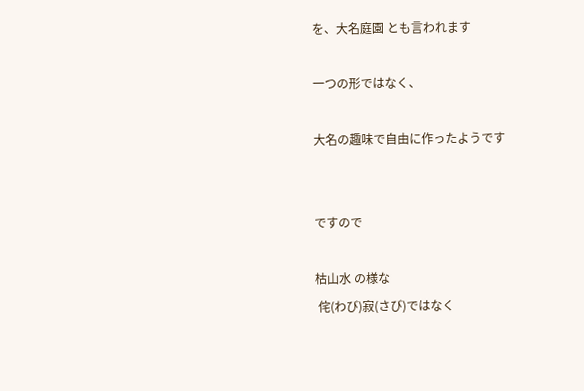を、大名庭園 とも言われます

一つの形ではなく、

大名の趣味で自由に作ったようです


ですので

枯山水 の様な
 侘(わび)寂(さび)ではなく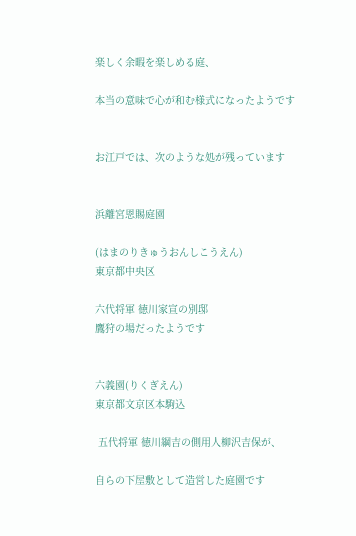楽しく余暇を楽しめる庭、

本当の意味で心が和む様式になったようです


お江戸では、次のような処が残っています


浜離宮恩賜庭園

(はまのりきゅうおんしこうえん)
東京都中央区

六代将軍 徳川家宣の別邸
鷹狩の場だったようです


六義園(りくぎえん)
東京都文京区本駒込

 五代将軍 徳川綱吉の側用人柳沢吉保が、

自らの下屋敷として造営した庭園です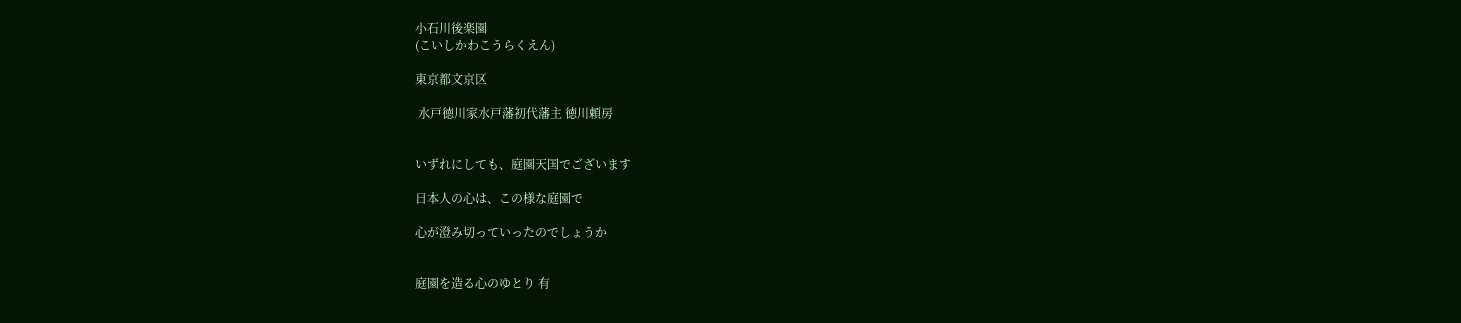小石川後楽園
(こいしかわこうらくえん)

東京都文京区

 水戸徳川家水戸藩初代藩主 徳川頼房


いずれにしても、庭園天国でございます

日本人の心は、この様な庭園で

心が澄み切っていったのでしょうか


庭園を造る心のゆとり 有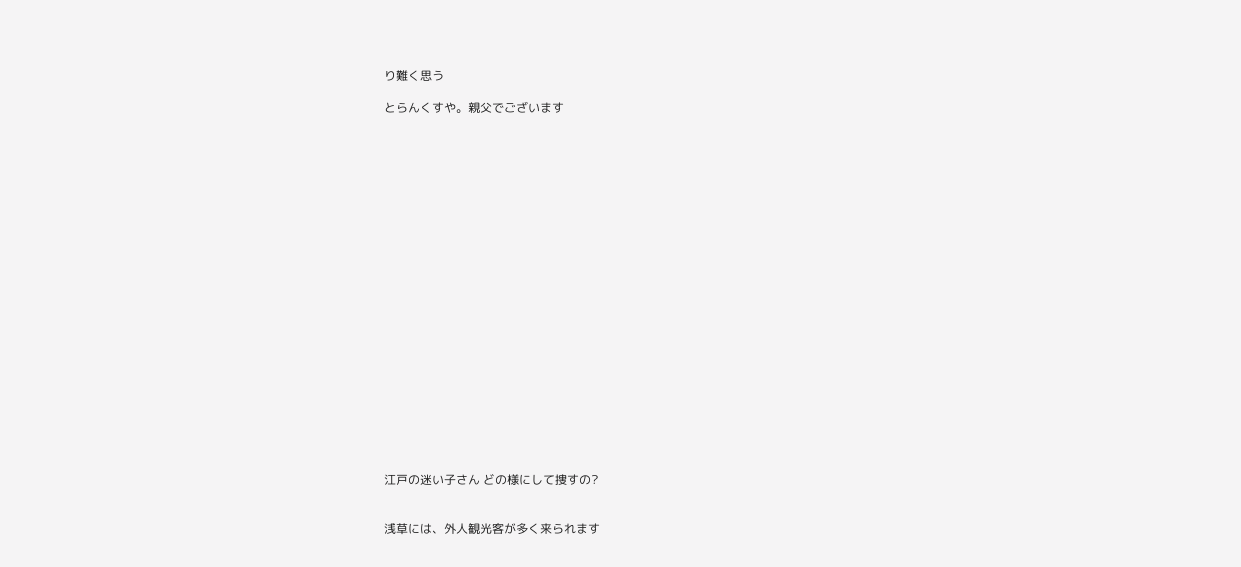り難く思う

とらんくすや。親父でございます






















江戸の迷い子さん どの様にして捜すの?


浅草には、外人観光客が多く来られます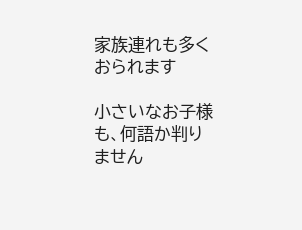家族連れも多くおられます

小さいなお子様も、何語か判りません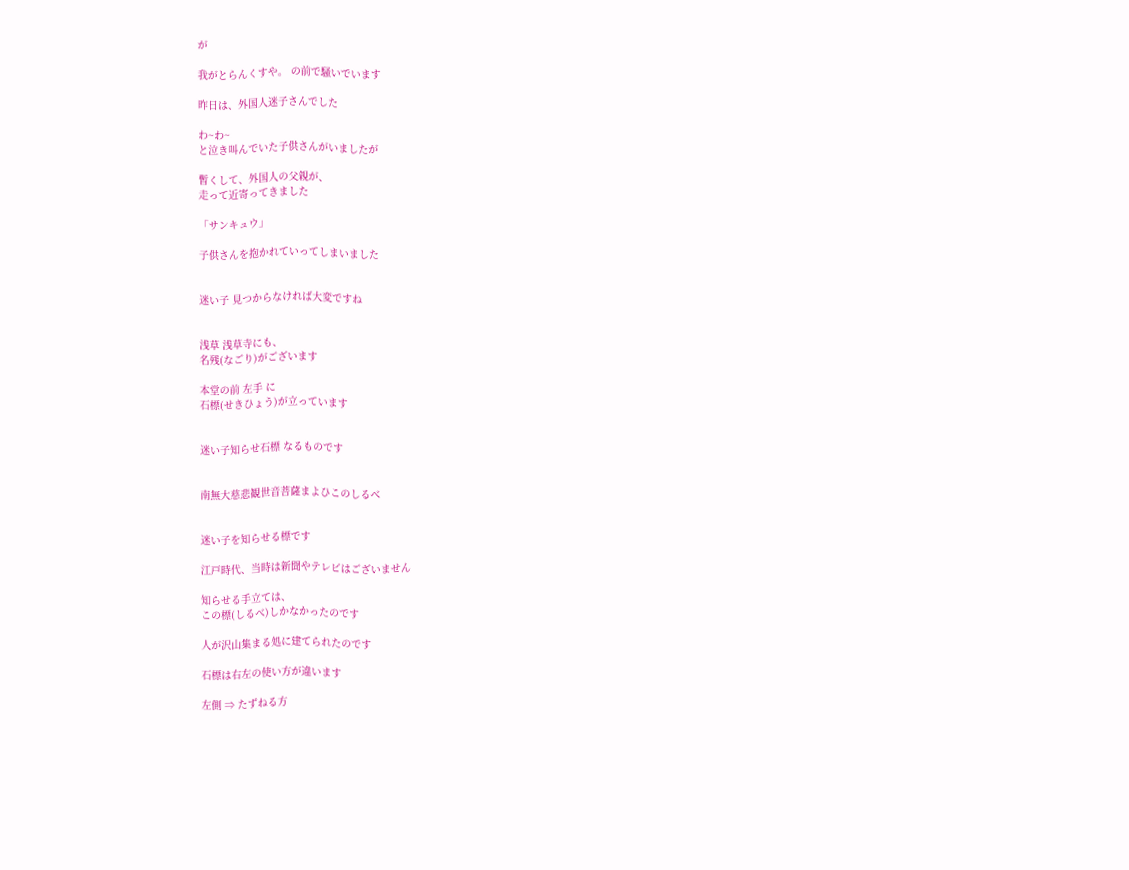が

我がとらんくすや。 の前で騒いでいます

昨日は、外国人迷子さんでした

わ~わ~
と泣き叫んでいた子供さんがいましたが

暫くして、外国人の父親が、
走って近寄ってきました

「サンキュウ」

子供さんを抱かれていってしまいました


迷い子 見つからなければ大変ですね


浅草 浅草寺にも、
名残(なごり)がございます

本堂の前 左手 に
石標(せきひょう)が立っています


迷い子知らせ石標 なるものです


南無大慈悲観世音菩薩まよひこのしるべ


迷い子を知らせる標です

江戸時代、当時は新聞やテレビはございません

知らせる手立ては、
この標(しるべ)しかなかったのです

人が沢山集まる処に建てられたのです

石標は右左の使い方が違います

左側 ⇒ たずねる方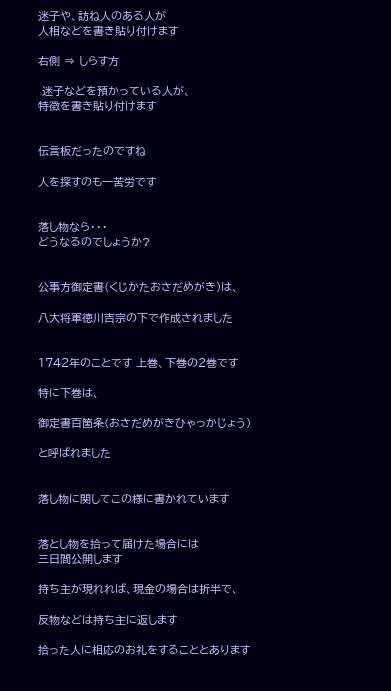迷子や、訪ね人のある人が
人相などを書き貼り付けます

右側 ⇒ しらす方

 迷子などを預かっている人が、
特徴を書き貼り付けます


伝言板だったのですね

人を探すのも一苦労です


落し物なら・・・
どうなるのでしょうか?


公事方御定書(くじかたおさだめがき)は、

八大将軍徳川吉宗の下で作成されました


1742年のことです 上巻、下巻の2巻です

特に下巻は、

御定書百箇条(おさだめがきひゃっかじょう)

と呼ばれました


落し物に関してこの様に書かれています


落とし物を拾って届けた場合には
三日間公開します

持ち主が現れれば、現金の場合は折半で、

反物などは持ち主に返します

拾った人に相応のお礼をすることとあります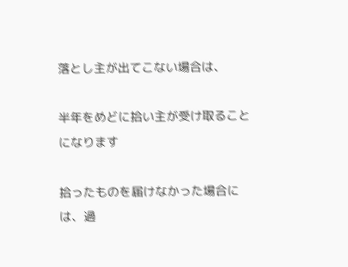落とし主が出てこない場合は、

半年をめどに拾い主が受け取ることになります

拾ったものを届けなかった場合には、過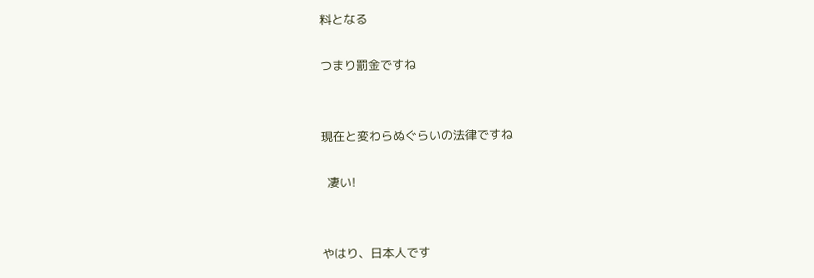料となる

つまり罰金ですね


現在と変わらぬぐらいの法律ですね

  凄い!


やはり、日本人です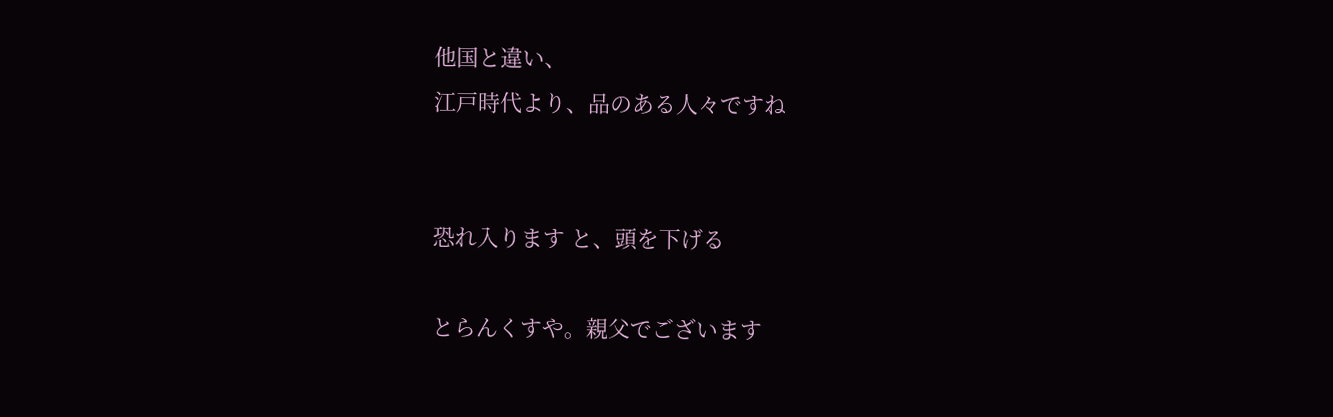他国と違い、
江戸時代より、品のある人々ですね


恐れ入ります と、頭を下げる

とらんくすや。親父でございます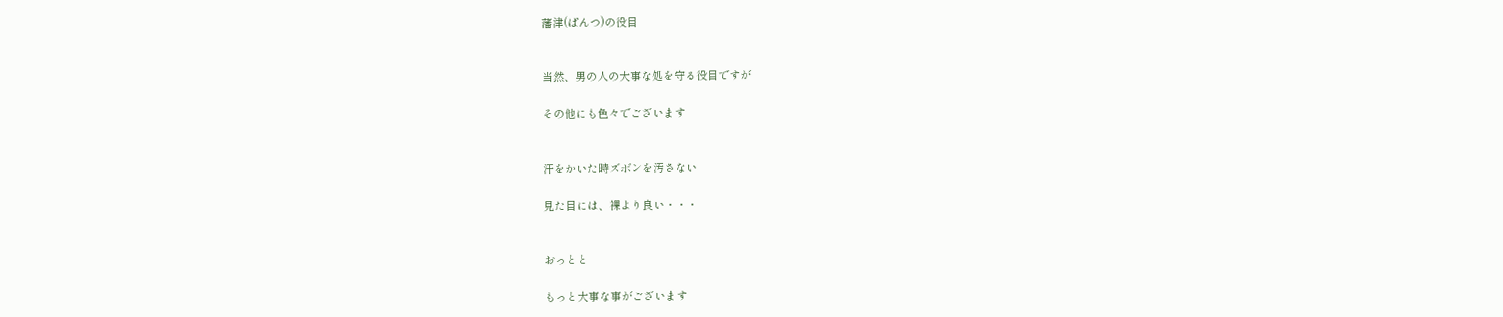藩津(ぱんつ)の役目


当然、男の人の大事な処を守る役目ですが

その他にも色々でございます


汗をかいた時ズボンを汚さない

見た目には、裸より良い・・・


おっとと

もっと大事な事がございます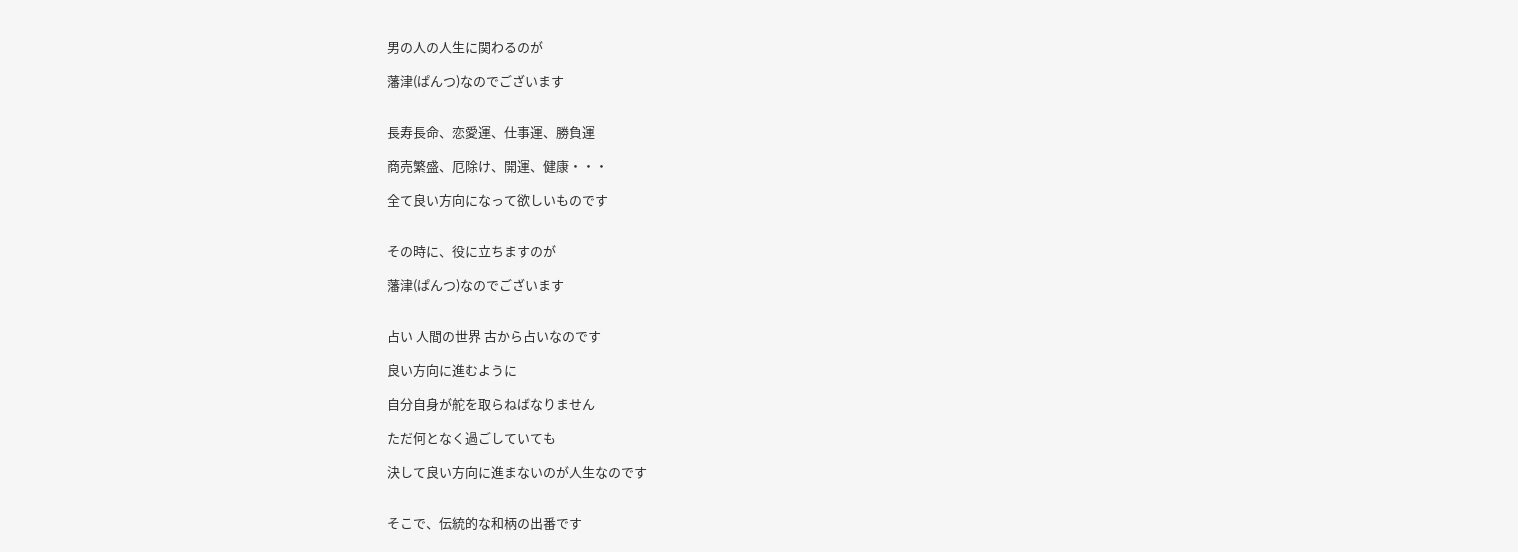男の人の人生に関わるのが

藩津(ぱんつ)なのでございます


長寿長命、恋愛運、仕事運、勝負運

商売繁盛、厄除け、開運、健康・・・

全て良い方向になって欲しいものです


その時に、役に立ちますのが

藩津(ぱんつ)なのでございます


占い 人間の世界 古から占いなのです

良い方向に進むように

自分自身が舵を取らねばなりません

ただ何となく過ごしていても

決して良い方向に進まないのが人生なのです


そこで、伝統的な和柄の出番です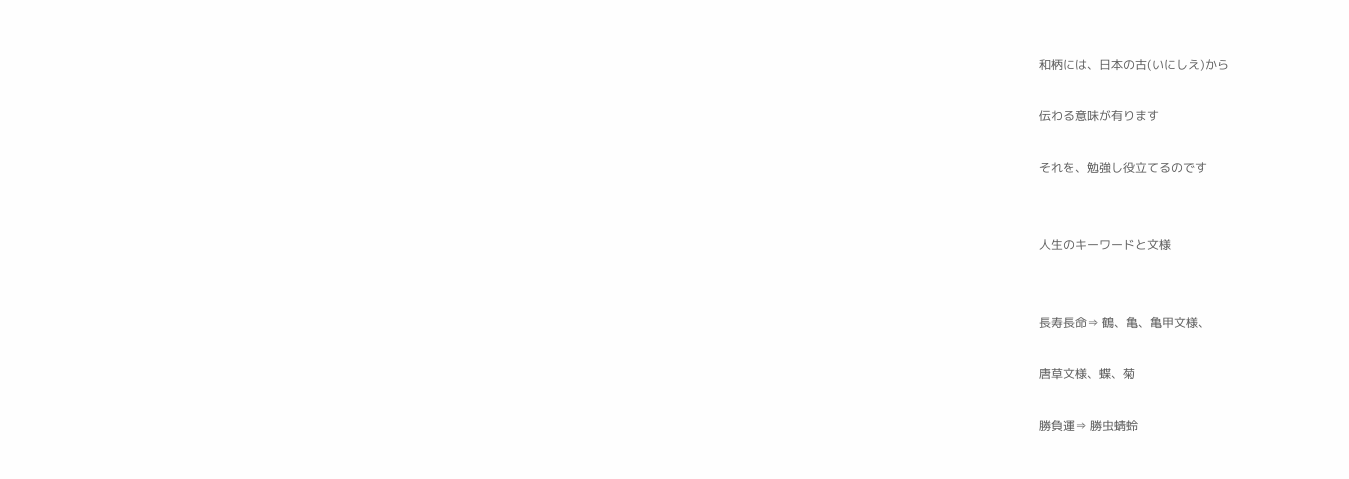和柄には、日本の古(いにしえ)から

伝わる意味が有ります

それを、勉強し役立てるのです


人生のキーワードと文様


長寿長命⇒ 鶴、亀、亀甲文様、

唐草文様、蝶、菊

勝負運⇒ 勝虫蜻蛉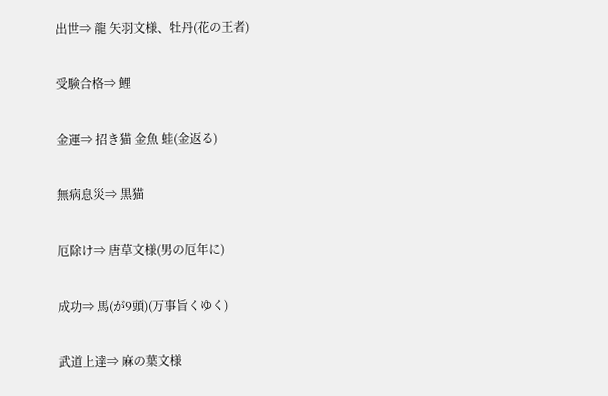出世⇒ 龍 矢羽文様、牡丹(花の王者)

受験合格⇒ 鯉

金運⇒ 招き猫 金魚 蛙(金返る)

無病息災⇒ 黒猫

厄除け⇒ 唐草文様(男の厄年に)

成功⇒ 馬(が9頭)(万事旨くゆく)

武道上達⇒ 麻の葉文様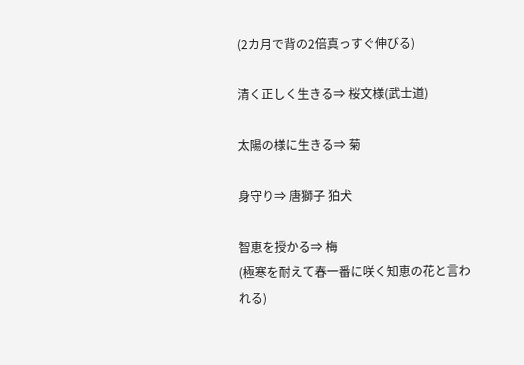(2カ月で背の2倍真っすぐ伸びる)

清く正しく生きる⇒ 桜文様(武士道)

太陽の様に生きる⇒ 菊

身守り⇒ 唐獅子 狛犬

智恵を授かる⇒ 梅
(極寒を耐えて春一番に咲く知恵の花と言われる)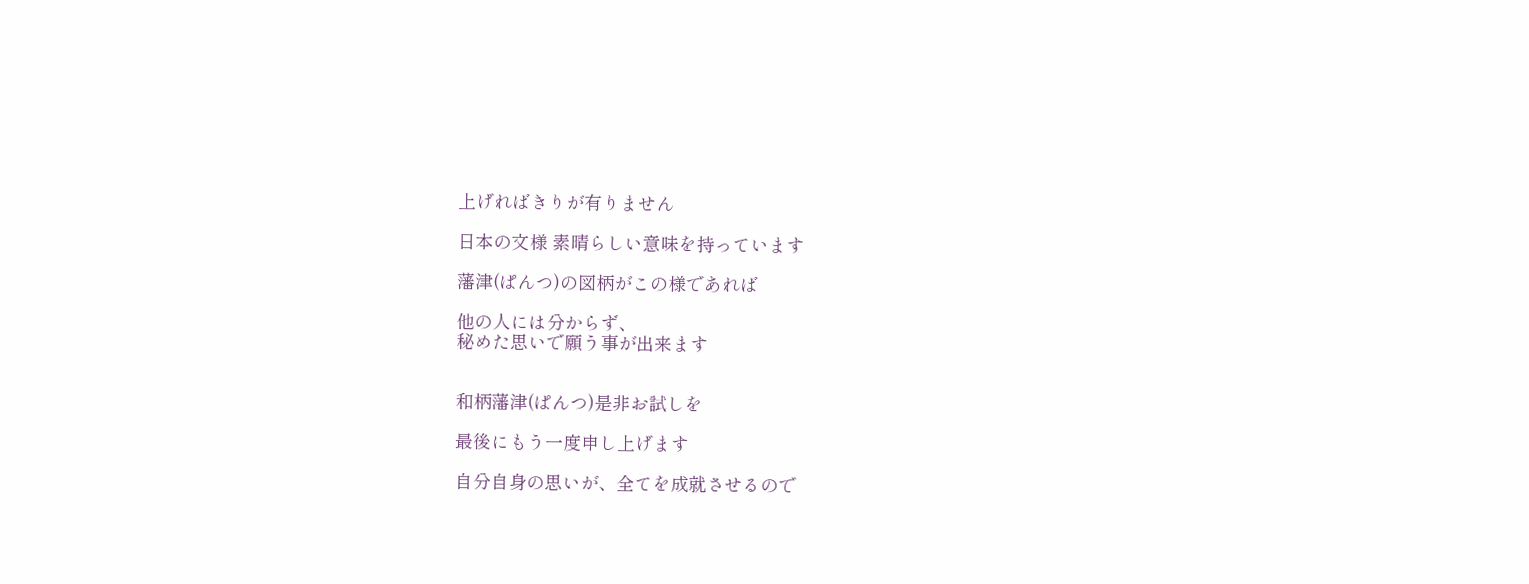上げればきりが有りません

日本の文様 素晴らしい意味を持っています

藩津(ぱんつ)の図柄がこの様であれば

他の人には分からず、
秘めた思いで願う事が出来ます


和柄藩津(ぱんつ)是非お試しを

最後にもう一度申し上げます

自分自身の思いが、全てを成就させるので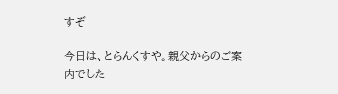すぞ

今日は、とらんくすや。親父からのご案内でした